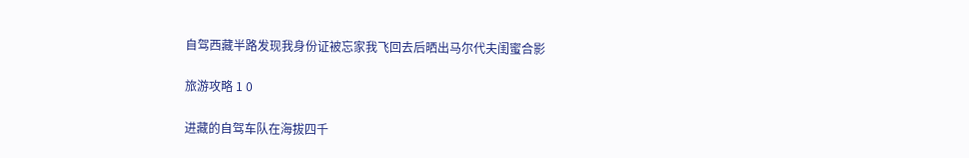自驾西藏半路发现我身份证被忘家我飞回去后晒出马尔代夫闺蜜合影

旅游攻略 1 0

进藏的自驾车队在海拔四千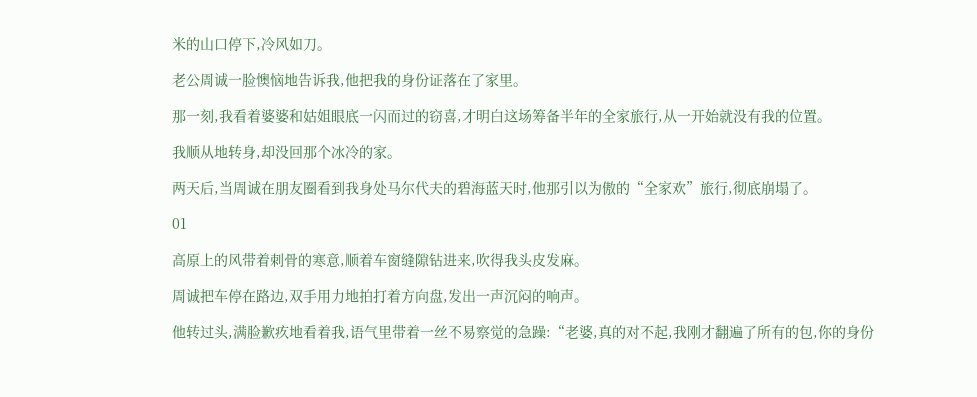米的山口停下,冷风如刀。

老公周诚一脸懊恼地告诉我,他把我的身份证落在了家里。

那一刻,我看着婆婆和姑姐眼底一闪而过的窃喜,才明白这场筹备半年的全家旅行,从一开始就没有我的位置。

我顺从地转身,却没回那个冰冷的家。

两天后,当周诚在朋友圈看到我身处马尔代夫的碧海蓝天时,他那引以为傲的“全家欢”旅行,彻底崩塌了。

01

高原上的风带着刺骨的寒意,顺着车窗缝隙钻进来,吹得我头皮发麻。

周诚把车停在路边,双手用力地拍打着方向盘,发出一声沉闷的响声。

他转过头,满脸歉疚地看着我,语气里带着一丝不易察觉的急躁:“老婆,真的对不起,我刚才翻遍了所有的包,你的身份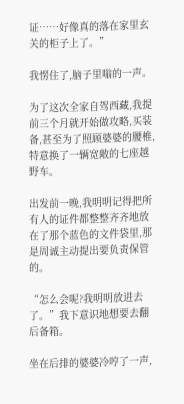证……好像真的落在家里玄关的柜子上了。”

我愣住了,脑子里嗡的一声。

为了这次全家自驾西藏,我提前三个月就开始做攻略,买装备,甚至为了照顾婆婆的腰椎,特意换了一辆宽敞的七座越野车。

出发前一晚,我明明记得把所有人的证件都整整齐齐地放在了那个蓝色的文件袋里,那是周诚主动提出要负责保管的。

“怎么会呢?我明明放进去了。”我下意识地想要去翻后备箱。

坐在后排的婆婆冷哼了一声,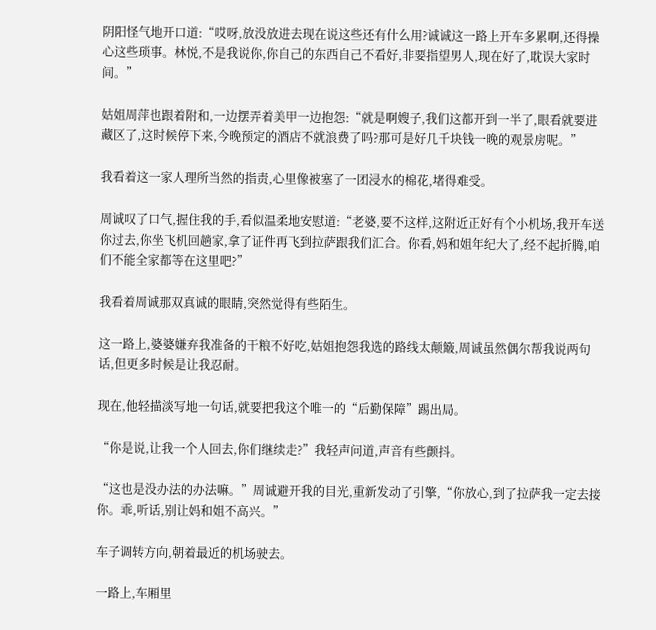阴阳怪气地开口道:“哎呀,放没放进去现在说这些还有什么用?诚诚这一路上开车多累啊,还得操心这些琐事。林悦,不是我说你,你自己的东西自己不看好,非要指望男人,现在好了,耽误大家时间。”

姑姐周萍也跟着附和,一边摆弄着美甲一边抱怨:“就是啊嫂子,我们这都开到一半了,眼看就要进藏区了,这时候停下来,今晚预定的酒店不就浪费了吗?那可是好几千块钱一晚的观景房呢。”

我看着这一家人理所当然的指责,心里像被塞了一团浸水的棉花,堵得难受。

周诚叹了口气,握住我的手,看似温柔地安慰道:“老婆,要不这样,这附近正好有个小机场,我开车送你过去,你坐飞机回趟家,拿了证件再飞到拉萨跟我们汇合。你看,妈和姐年纪大了,经不起折腾,咱们不能全家都等在这里吧?”

我看着周诚那双真诚的眼睛,突然觉得有些陌生。

这一路上,婆婆嫌弃我准备的干粮不好吃,姑姐抱怨我选的路线太颠簸,周诚虽然偶尔帮我说两句话,但更多时候是让我忍耐。

现在,他轻描淡写地一句话,就要把我这个唯一的“后勤保障”踢出局。

“你是说,让我一个人回去,你们继续走?”我轻声问道,声音有些颤抖。

“这也是没办法的办法嘛。”周诚避开我的目光,重新发动了引擎,“你放心,到了拉萨我一定去接你。乖,听话,别让妈和姐不高兴。”

车子调转方向,朝着最近的机场驶去。

一路上,车厢里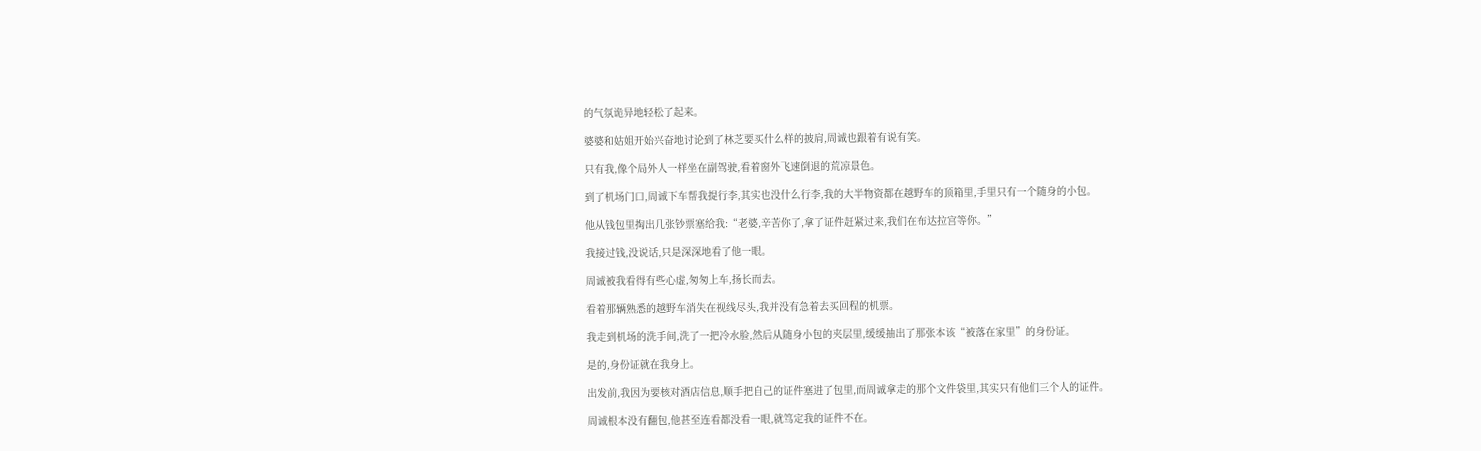的气氛诡异地轻松了起来。

婆婆和姑姐开始兴奋地讨论到了林芝要买什么样的披肩,周诚也跟着有说有笑。

只有我,像个局外人一样坐在副驾驶,看着窗外飞速倒退的荒凉景色。

到了机场门口,周诚下车帮我提行李,其实也没什么行李,我的大半物资都在越野车的顶箱里,手里只有一个随身的小包。

他从钱包里掏出几张钞票塞给我:“老婆,辛苦你了,拿了证件赶紧过来,我们在布达拉宫等你。”

我接过钱,没说话,只是深深地看了他一眼。

周诚被我看得有些心虚,匆匆上车,扬长而去。

看着那辆熟悉的越野车消失在视线尽头,我并没有急着去买回程的机票。

我走到机场的洗手间,洗了一把冷水脸,然后从随身小包的夹层里,缓缓抽出了那张本该“被落在家里”的身份证。

是的,身份证就在我身上。

出发前,我因为要核对酒店信息,顺手把自己的证件塞进了包里,而周诚拿走的那个文件袋里,其实只有他们三个人的证件。

周诚根本没有翻包,他甚至连看都没看一眼,就笃定我的证件不在。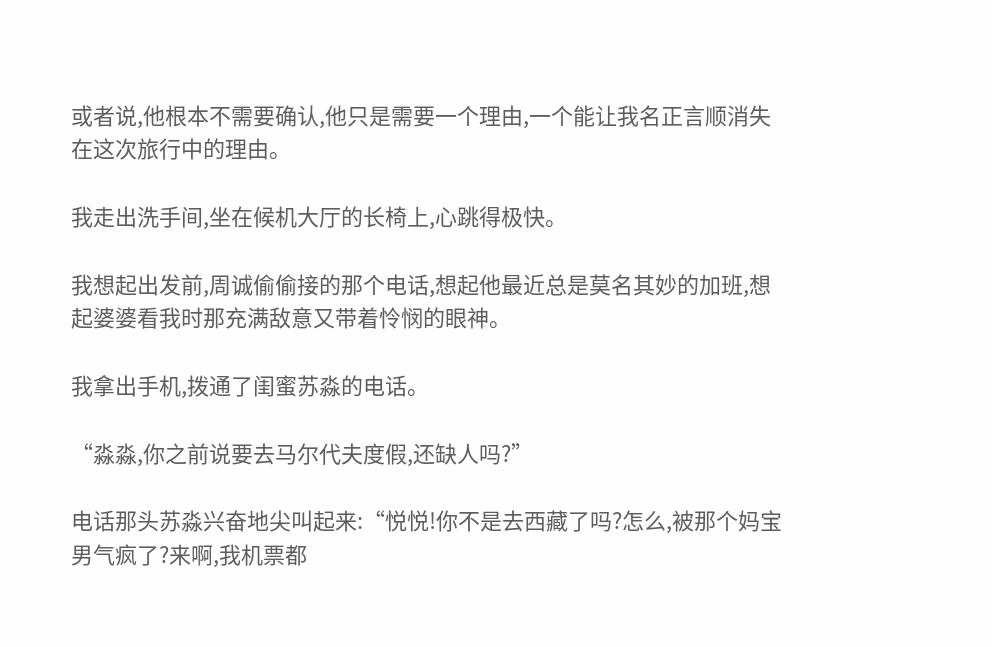或者说,他根本不需要确认,他只是需要一个理由,一个能让我名正言顺消失在这次旅行中的理由。

我走出洗手间,坐在候机大厅的长椅上,心跳得极快。

我想起出发前,周诚偷偷接的那个电话,想起他最近总是莫名其妙的加班,想起婆婆看我时那充满敌意又带着怜悯的眼神。

我拿出手机,拨通了闺蜜苏淼的电话。

“淼淼,你之前说要去马尔代夫度假,还缺人吗?”

电话那头苏淼兴奋地尖叫起来:“悦悦!你不是去西藏了吗?怎么,被那个妈宝男气疯了?来啊,我机票都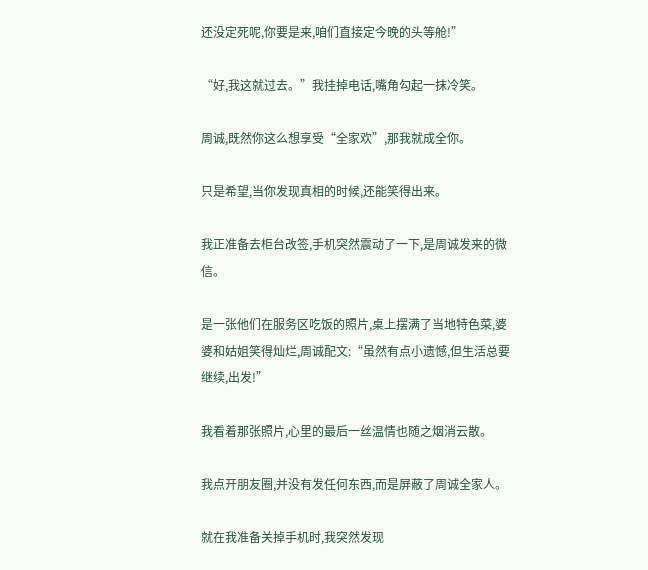还没定死呢,你要是来,咱们直接定今晚的头等舱!”

“好,我这就过去。”我挂掉电话,嘴角勾起一抹冷笑。

周诚,既然你这么想享受“全家欢”,那我就成全你。

只是希望,当你发现真相的时候,还能笑得出来。

我正准备去柜台改签,手机突然震动了一下,是周诚发来的微信。

是一张他们在服务区吃饭的照片,桌上摆满了当地特色菜,婆婆和姑姐笑得灿烂,周诚配文:“虽然有点小遗憾,但生活总要继续,出发!”

我看着那张照片,心里的最后一丝温情也随之烟消云散。

我点开朋友圈,并没有发任何东西,而是屏蔽了周诚全家人。

就在我准备关掉手机时,我突然发现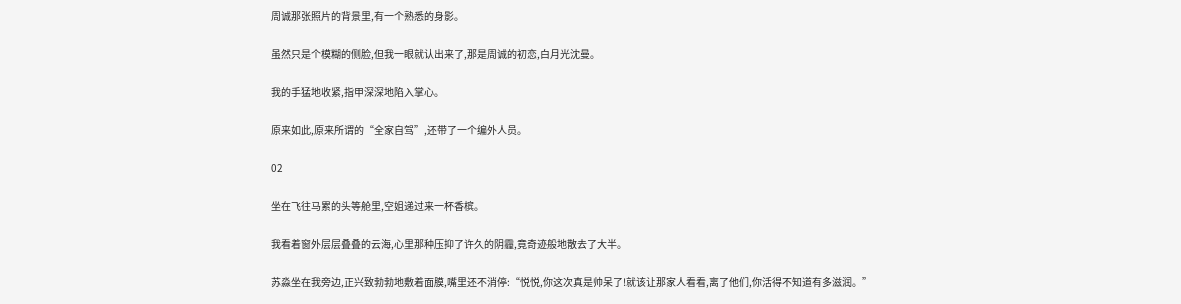周诚那张照片的背景里,有一个熟悉的身影。

虽然只是个模糊的侧脸,但我一眼就认出来了,那是周诚的初恋,白月光沈曼。

我的手猛地收紧,指甲深深地陷入掌心。

原来如此,原来所谓的“全家自驾”,还带了一个编外人员。

02

坐在飞往马累的头等舱里,空姐递过来一杯香槟。

我看着窗外层层叠叠的云海,心里那种压抑了许久的阴霾,竟奇迹般地散去了大半。

苏淼坐在我旁边,正兴致勃勃地敷着面膜,嘴里还不消停:“悦悦,你这次真是帅呆了!就该让那家人看看,离了他们,你活得不知道有多滋润。”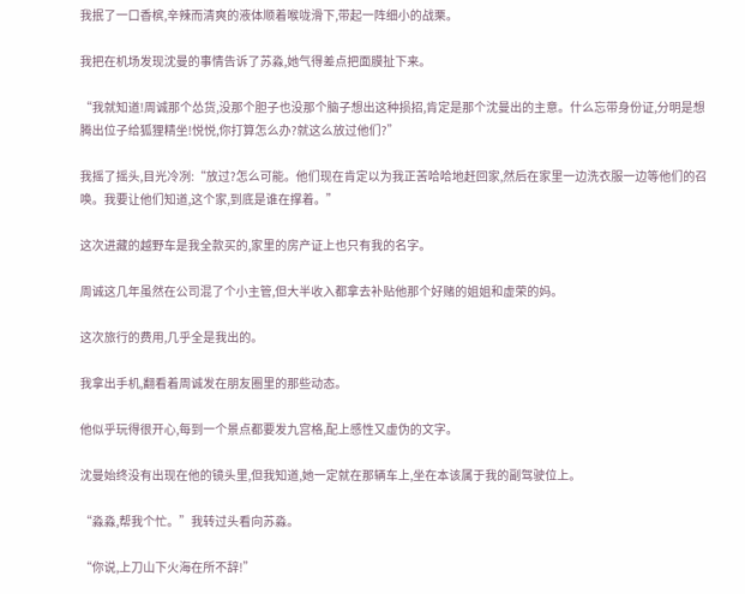我抿了一口香槟,辛辣而清爽的液体顺着喉咙滑下,带起一阵细小的战栗。

我把在机场发现沈曼的事情告诉了苏淼,她气得差点把面膜扯下来。

“我就知道!周诚那个怂货,没那个胆子也没那个脑子想出这种损招,肯定是那个沈曼出的主意。什么忘带身份证,分明是想腾出位子给狐狸精坐!悦悦,你打算怎么办?就这么放过他们?”

我摇了摇头,目光冷冽:“放过?怎么可能。他们现在肯定以为我正苦哈哈地赶回家,然后在家里一边洗衣服一边等他们的召唤。我要让他们知道,这个家,到底是谁在撑着。”

这次进藏的越野车是我全款买的,家里的房产证上也只有我的名字。

周诚这几年虽然在公司混了个小主管,但大半收入都拿去补贴他那个好赌的姐姐和虚荣的妈。

这次旅行的费用,几乎全是我出的。

我拿出手机,翻看着周诚发在朋友圈里的那些动态。

他似乎玩得很开心,每到一个景点都要发九宫格,配上感性又虚伪的文字。

沈曼始终没有出现在他的镜头里,但我知道,她一定就在那辆车上,坐在本该属于我的副驾驶位上。

“淼淼,帮我个忙。”我转过头看向苏淼。

“你说,上刀山下火海在所不辞!”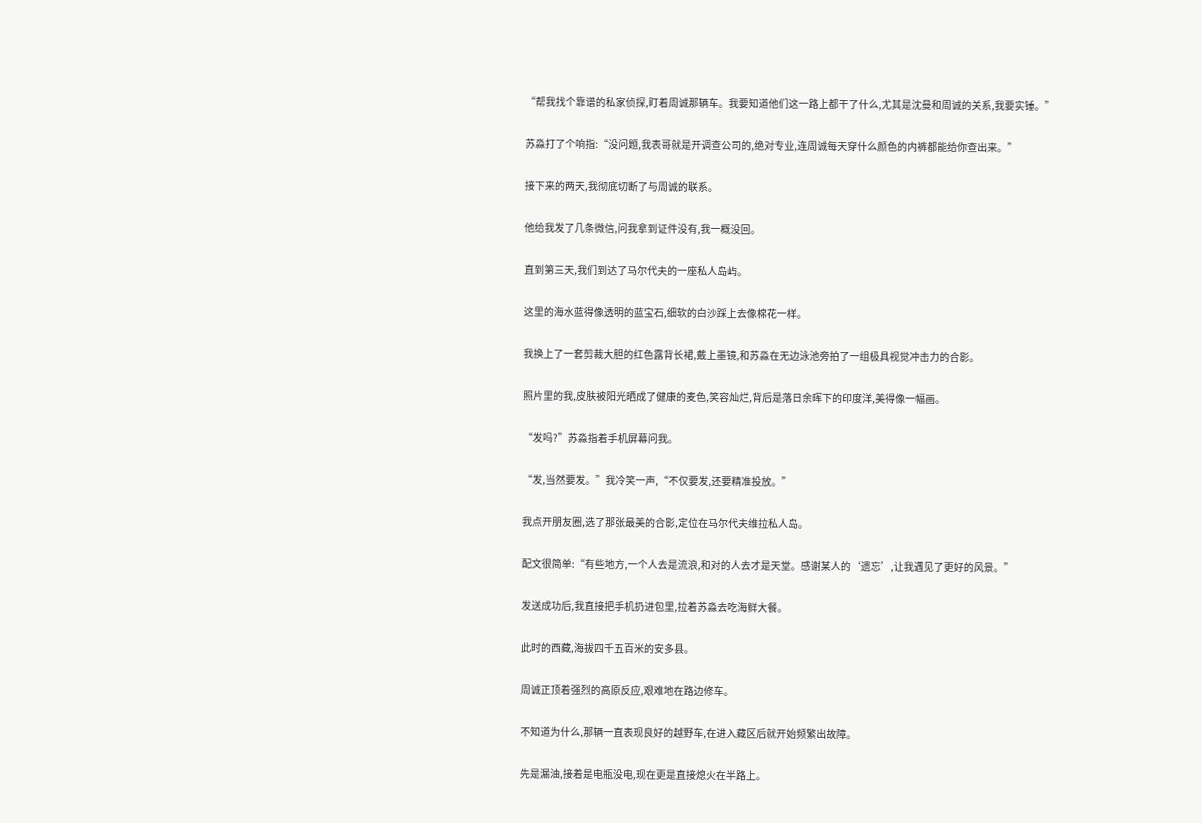“帮我找个靠谱的私家侦探,盯着周诚那辆车。我要知道他们这一路上都干了什么,尤其是沈曼和周诚的关系,我要实锤。”

苏淼打了个响指:“没问题,我表哥就是开调查公司的,绝对专业,连周诚每天穿什么颜色的内裤都能给你查出来。”

接下来的两天,我彻底切断了与周诚的联系。

他给我发了几条微信,问我拿到证件没有,我一概没回。

直到第三天,我们到达了马尔代夫的一座私人岛屿。

这里的海水蓝得像透明的蓝宝石,细软的白沙踩上去像棉花一样。

我换上了一套剪裁大胆的红色露背长裙,戴上墨镜,和苏淼在无边泳池旁拍了一组极具视觉冲击力的合影。

照片里的我,皮肤被阳光晒成了健康的麦色,笑容灿烂,背后是落日余晖下的印度洋,美得像一幅画。

“发吗?”苏淼指着手机屏幕问我。

“发,当然要发。”我冷笑一声,“不仅要发,还要精准投放。”

我点开朋友圈,选了那张最美的合影,定位在马尔代夫维拉私人岛。

配文很简单:“有些地方,一个人去是流浪,和对的人去才是天堂。感谢某人的‘遗忘’,让我遇见了更好的风景。”

发送成功后,我直接把手机扔进包里,拉着苏淼去吃海鲜大餐。

此时的西藏,海拔四千五百米的安多县。

周诚正顶着强烈的高原反应,艰难地在路边修车。

不知道为什么,那辆一直表现良好的越野车,在进入藏区后就开始频繁出故障。

先是漏油,接着是电瓶没电,现在更是直接熄火在半路上。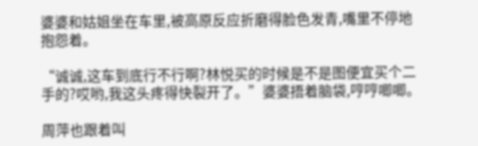婆婆和姑姐坐在车里,被高原反应折磨得脸色发青,嘴里不停地抱怨着。

“诚诚,这车到底行不行啊?林悦买的时候是不是图便宜买个二手的?哎哟,我这头疼得快裂开了。”婆婆捂着脑袋,哼哼唧唧。

周萍也跟着叫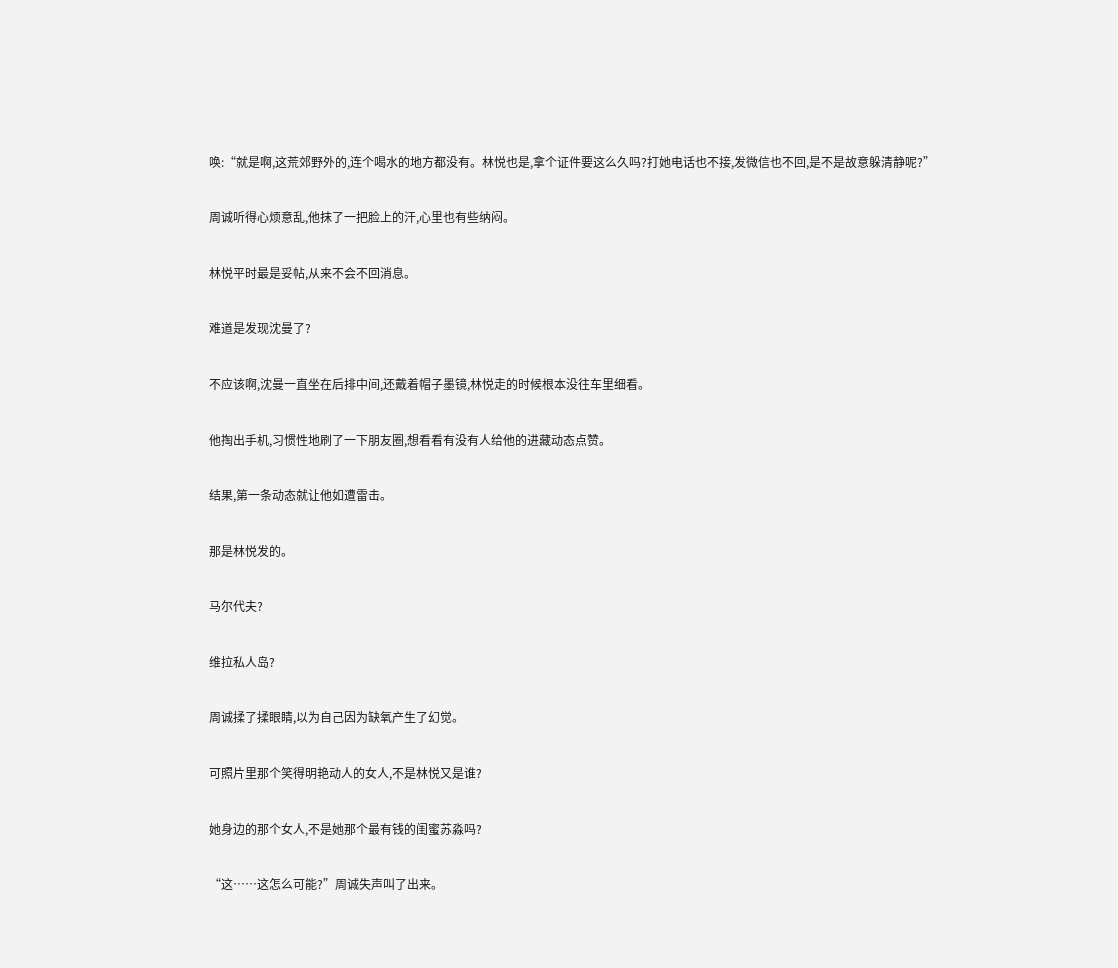唤:“就是啊,这荒郊野外的,连个喝水的地方都没有。林悦也是,拿个证件要这么久吗?打她电话也不接,发微信也不回,是不是故意躲清静呢?”

周诚听得心烦意乱,他抹了一把脸上的汗,心里也有些纳闷。

林悦平时最是妥帖,从来不会不回消息。

难道是发现沈曼了?

不应该啊,沈曼一直坐在后排中间,还戴着帽子墨镜,林悦走的时候根本没往车里细看。

他掏出手机,习惯性地刷了一下朋友圈,想看看有没有人给他的进藏动态点赞。

结果,第一条动态就让他如遭雷击。

那是林悦发的。

马尔代夫?

维拉私人岛?

周诚揉了揉眼睛,以为自己因为缺氧产生了幻觉。

可照片里那个笑得明艳动人的女人,不是林悦又是谁?

她身边的那个女人,不是她那个最有钱的闺蜜苏淼吗?

“这……这怎么可能?”周诚失声叫了出来。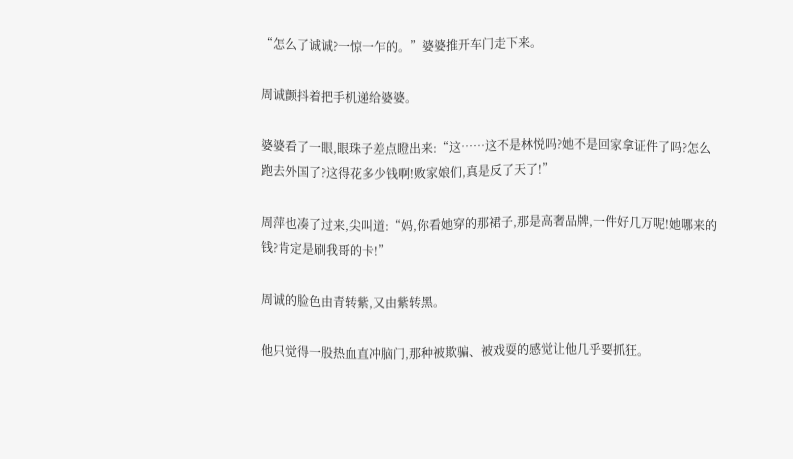“怎么了诚诚?一惊一乍的。”婆婆推开车门走下来。

周诚颤抖着把手机递给婆婆。

婆婆看了一眼,眼珠子差点瞪出来:“这……这不是林悦吗?她不是回家拿证件了吗?怎么跑去外国了?这得花多少钱啊!败家娘们,真是反了天了!”

周萍也凑了过来,尖叫道:“妈,你看她穿的那裙子,那是高奢品牌,一件好几万呢!她哪来的钱?肯定是刷我哥的卡!”

周诚的脸色由青转紫,又由紫转黑。

他只觉得一股热血直冲脑门,那种被欺骗、被戏耍的感觉让他几乎要抓狂。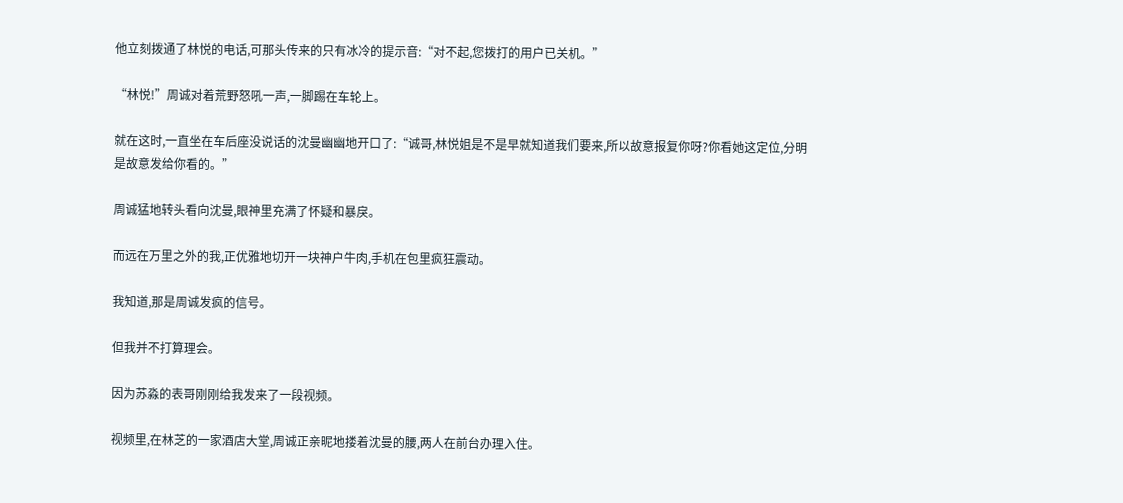他立刻拨通了林悦的电话,可那头传来的只有冰冷的提示音:“对不起,您拨打的用户已关机。”

“林悦!”周诚对着荒野怒吼一声,一脚踢在车轮上。

就在这时,一直坐在车后座没说话的沈曼幽幽地开口了:“诚哥,林悦姐是不是早就知道我们要来,所以故意报复你呀?你看她这定位,分明是故意发给你看的。”

周诚猛地转头看向沈曼,眼神里充满了怀疑和暴戾。

而远在万里之外的我,正优雅地切开一块神户牛肉,手机在包里疯狂震动。

我知道,那是周诚发疯的信号。

但我并不打算理会。

因为苏淼的表哥刚刚给我发来了一段视频。

视频里,在林芝的一家酒店大堂,周诚正亲昵地搂着沈曼的腰,两人在前台办理入住。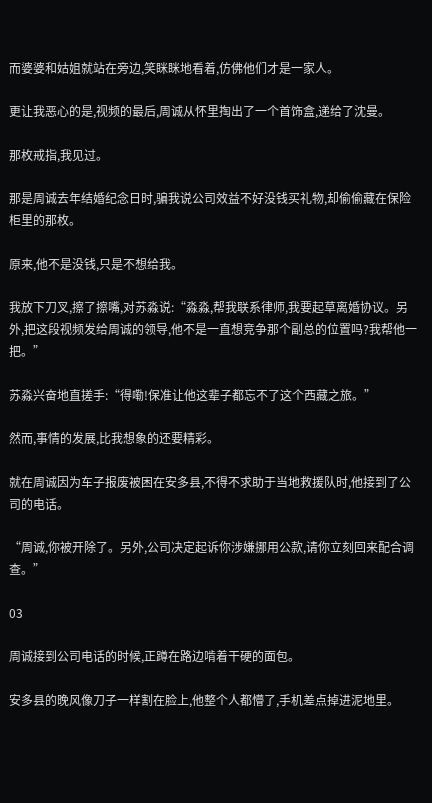而婆婆和姑姐就站在旁边,笑眯眯地看着,仿佛他们才是一家人。

更让我恶心的是,视频的最后,周诚从怀里掏出了一个首饰盒,递给了沈曼。

那枚戒指,我见过。

那是周诚去年结婚纪念日时,骗我说公司效益不好没钱买礼物,却偷偷藏在保险柜里的那枚。

原来,他不是没钱,只是不想给我。

我放下刀叉,擦了擦嘴,对苏淼说:“淼淼,帮我联系律师,我要起草离婚协议。另外,把这段视频发给周诚的领导,他不是一直想竞争那个副总的位置吗?我帮他一把。”

苏淼兴奋地直搓手:“得嘞!保准让他这辈子都忘不了这个西藏之旅。”

然而,事情的发展,比我想象的还要精彩。

就在周诚因为车子报废被困在安多县,不得不求助于当地救援队时,他接到了公司的电话。

“周诚,你被开除了。另外,公司决定起诉你涉嫌挪用公款,请你立刻回来配合调查。”

03

周诚接到公司电话的时候,正蹲在路边啃着干硬的面包。

安多县的晚风像刀子一样割在脸上,他整个人都懵了,手机差点掉进泥地里。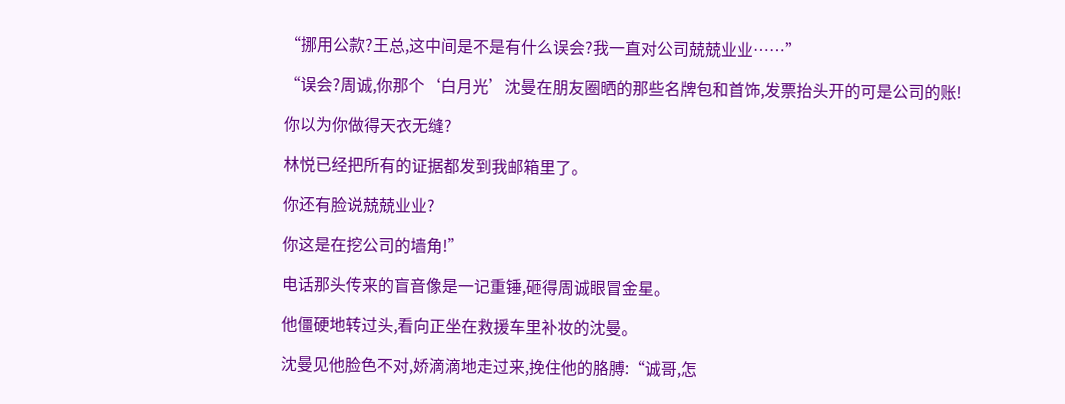“挪用公款?王总,这中间是不是有什么误会?我一直对公司兢兢业业……”

“误会?周诚,你那个‘白月光’沈曼在朋友圈晒的那些名牌包和首饰,发票抬头开的可是公司的账!

你以为你做得天衣无缝?

林悦已经把所有的证据都发到我邮箱里了。

你还有脸说兢兢业业?

你这是在挖公司的墙角!”

电话那头传来的盲音像是一记重锤,砸得周诚眼冒金星。

他僵硬地转过头,看向正坐在救援车里补妆的沈曼。

沈曼见他脸色不对,娇滴滴地走过来,挽住他的胳膊:“诚哥,怎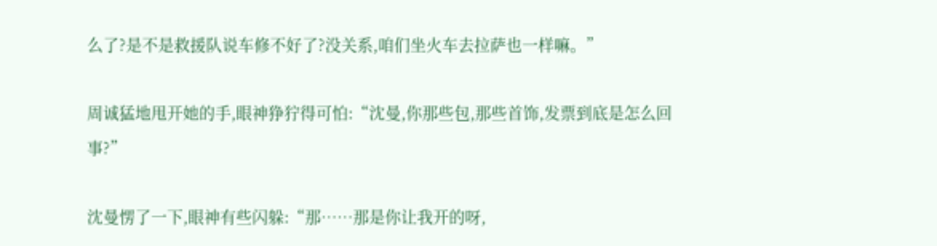么了?是不是救援队说车修不好了?没关系,咱们坐火车去拉萨也一样嘛。”

周诚猛地甩开她的手,眼神狰狞得可怕:“沈曼,你那些包,那些首饰,发票到底是怎么回事?”

沈曼愣了一下,眼神有些闪躲:“那……那是你让我开的呀,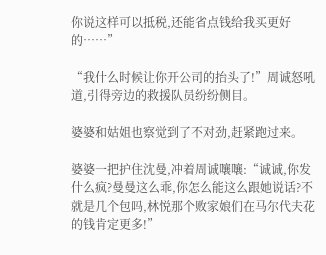你说这样可以抵税,还能省点钱给我买更好的……”

“我什么时候让你开公司的抬头了!”周诚怒吼道,引得旁边的救援队员纷纷侧目。

婆婆和姑姐也察觉到了不对劲,赶紧跑过来。

婆婆一把护住沈曼,冲着周诚嚷嚷:“诚诚,你发什么疯?曼曼这么乖,你怎么能这么跟她说话?不就是几个包吗,林悦那个败家娘们在马尔代夫花的钱肯定更多!”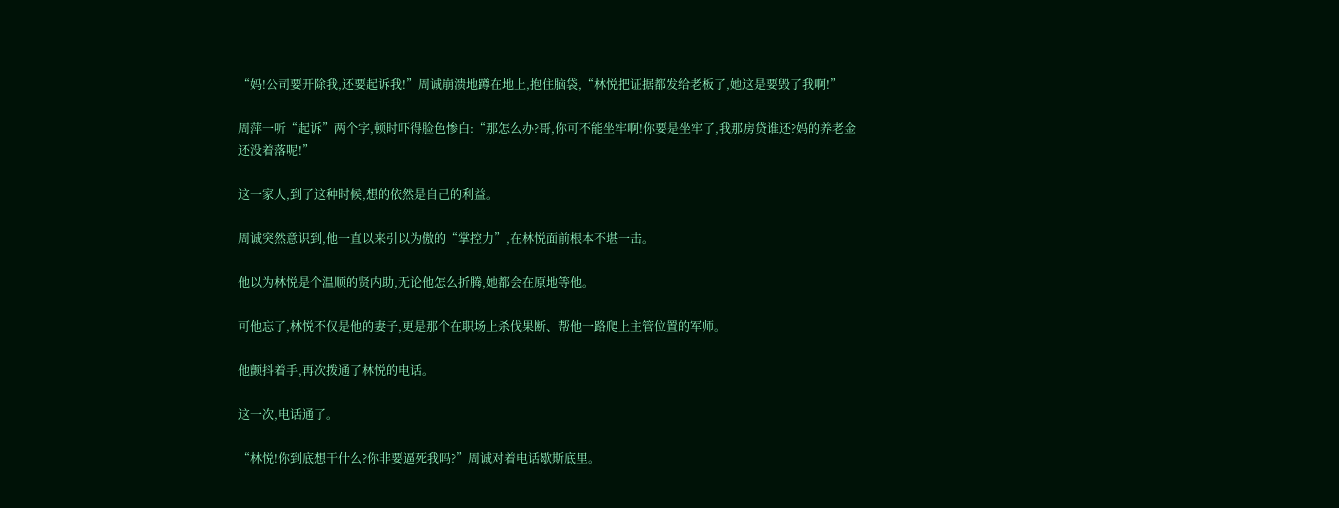“妈!公司要开除我,还要起诉我!”周诚崩溃地蹲在地上,抱住脑袋,“林悦把证据都发给老板了,她这是要毁了我啊!”

周萍一听“起诉”两个字,顿时吓得脸色惨白:“那怎么办?哥,你可不能坐牢啊!你要是坐牢了,我那房贷谁还?妈的养老金还没着落呢!”

这一家人,到了这种时候,想的依然是自己的利益。

周诚突然意识到,他一直以来引以为傲的“掌控力”,在林悦面前根本不堪一击。

他以为林悦是个温顺的贤内助,无论他怎么折腾,她都会在原地等他。

可他忘了,林悦不仅是他的妻子,更是那个在职场上杀伐果断、帮他一路爬上主管位置的军师。

他颤抖着手,再次拨通了林悦的电话。

这一次,电话通了。

“林悦!你到底想干什么?你非要逼死我吗?”周诚对着电话歇斯底里。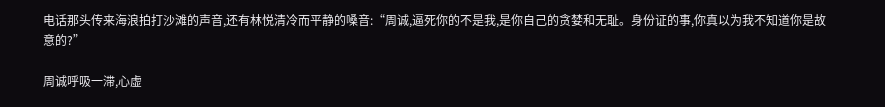电话那头传来海浪拍打沙滩的声音,还有林悦清冷而平静的嗓音:“周诚,逼死你的不是我,是你自己的贪婪和无耻。身份证的事,你真以为我不知道你是故意的?”

周诚呼吸一滞,心虚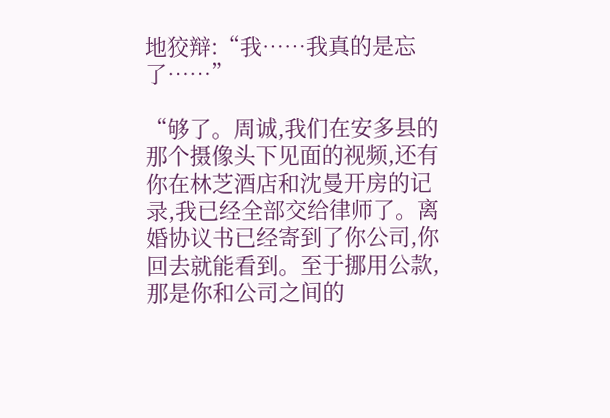地狡辩:“我……我真的是忘了……”

“够了。周诚,我们在安多县的那个摄像头下见面的视频,还有你在林芝酒店和沈曼开房的记录,我已经全部交给律师了。离婚协议书已经寄到了你公司,你回去就能看到。至于挪用公款,那是你和公司之间的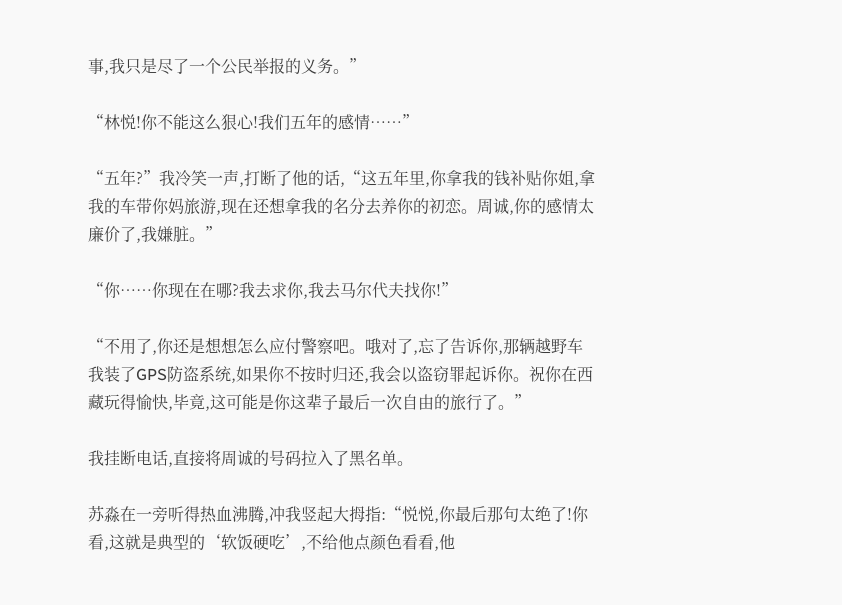事,我只是尽了一个公民举报的义务。”

“林悦!你不能这么狠心!我们五年的感情……”

“五年?”我冷笑一声,打断了他的话,“这五年里,你拿我的钱补贴你姐,拿我的车带你妈旅游,现在还想拿我的名分去养你的初恋。周诚,你的感情太廉价了,我嫌脏。”

“你……你现在在哪?我去求你,我去马尔代夫找你!”

“不用了,你还是想想怎么应付警察吧。哦对了,忘了告诉你,那辆越野车我装了GPS防盗系统,如果你不按时归还,我会以盗窃罪起诉你。祝你在西藏玩得愉快,毕竟,这可能是你这辈子最后一次自由的旅行了。”

我挂断电话,直接将周诚的号码拉入了黑名单。

苏淼在一旁听得热血沸腾,冲我竖起大拇指:“悦悦,你最后那句太绝了!你看,这就是典型的‘软饭硬吃’,不给他点颜色看看,他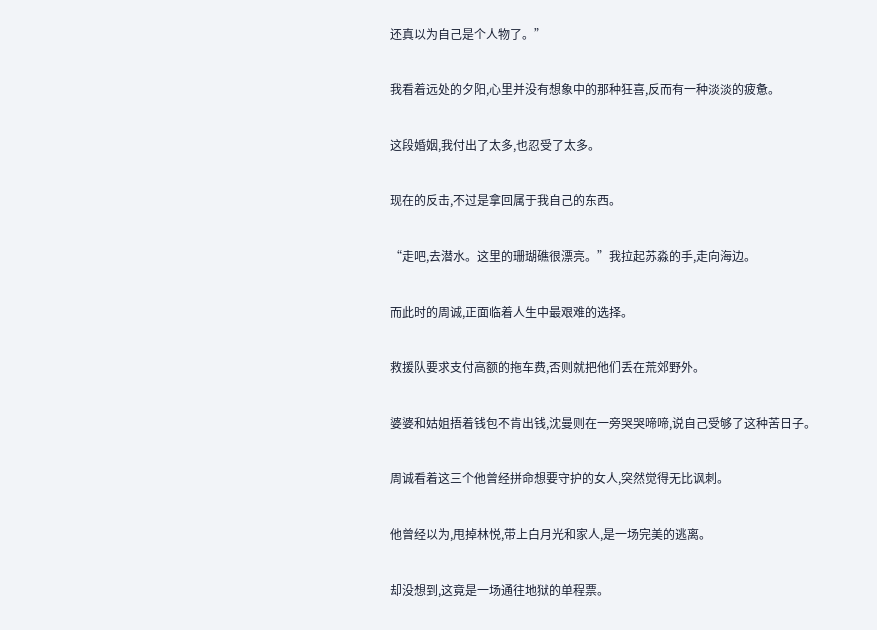还真以为自己是个人物了。”

我看着远处的夕阳,心里并没有想象中的那种狂喜,反而有一种淡淡的疲惫。

这段婚姻,我付出了太多,也忍受了太多。

现在的反击,不过是拿回属于我自己的东西。

“走吧,去潜水。这里的珊瑚礁很漂亮。”我拉起苏淼的手,走向海边。

而此时的周诚,正面临着人生中最艰难的选择。

救援队要求支付高额的拖车费,否则就把他们丢在荒郊野外。

婆婆和姑姐捂着钱包不肯出钱,沈曼则在一旁哭哭啼啼,说自己受够了这种苦日子。

周诚看着这三个他曾经拼命想要守护的女人,突然觉得无比讽刺。

他曾经以为,甩掉林悦,带上白月光和家人,是一场完美的逃离。

却没想到,这竟是一场通往地狱的单程票。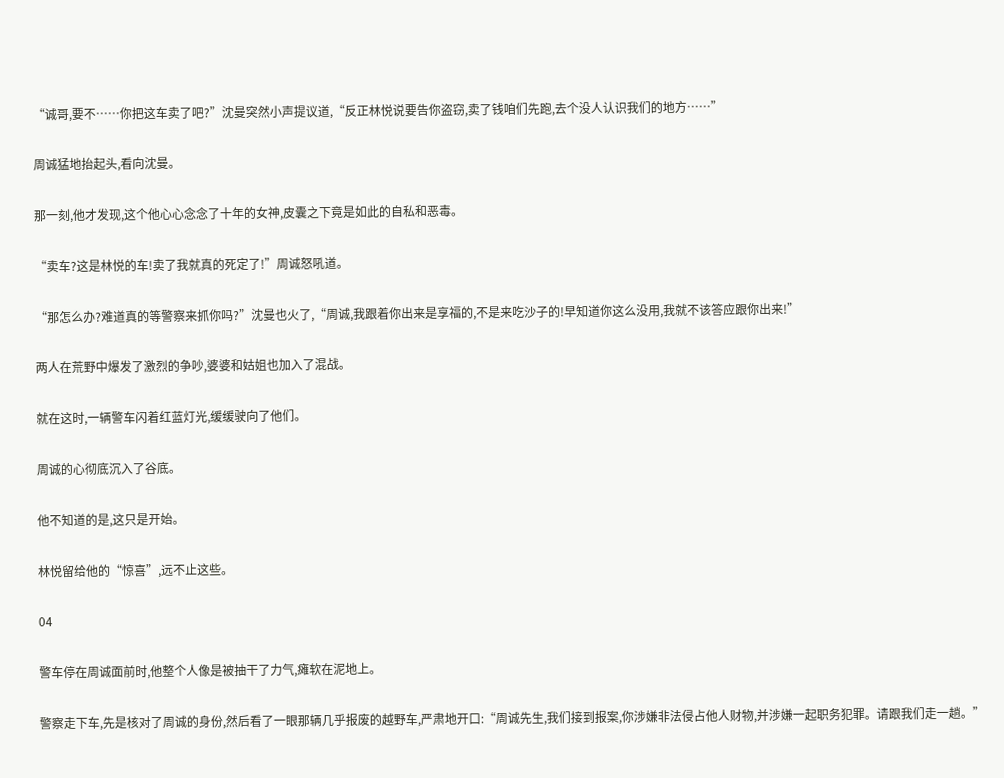“诚哥,要不……你把这车卖了吧?”沈曼突然小声提议道,“反正林悦说要告你盗窃,卖了钱咱们先跑,去个没人认识我们的地方……”

周诚猛地抬起头,看向沈曼。

那一刻,他才发现,这个他心心念念了十年的女神,皮囊之下竟是如此的自私和恶毒。

“卖车?这是林悦的车!卖了我就真的死定了!”周诚怒吼道。

“那怎么办?难道真的等警察来抓你吗?”沈曼也火了,“周诚,我跟着你出来是享福的,不是来吃沙子的!早知道你这么没用,我就不该答应跟你出来!”

两人在荒野中爆发了激烈的争吵,婆婆和姑姐也加入了混战。

就在这时,一辆警车闪着红蓝灯光,缓缓驶向了他们。

周诚的心彻底沉入了谷底。

他不知道的是,这只是开始。

林悦留给他的“惊喜”,远不止这些。

04

警车停在周诚面前时,他整个人像是被抽干了力气,瘫软在泥地上。

警察走下车,先是核对了周诚的身份,然后看了一眼那辆几乎报废的越野车,严肃地开口:“周诚先生,我们接到报案,你涉嫌非法侵占他人财物,并涉嫌一起职务犯罪。请跟我们走一趟。”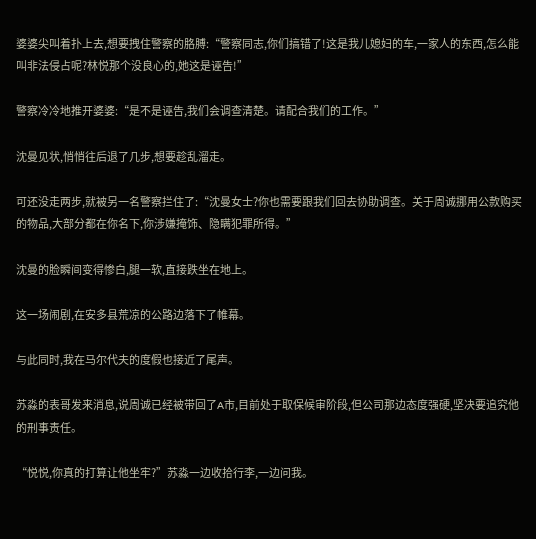婆婆尖叫着扑上去,想要拽住警察的胳膊:“警察同志,你们搞错了!这是我儿媳妇的车,一家人的东西,怎么能叫非法侵占呢?林悦那个没良心的,她这是诬告!”

警察冷冷地推开婆婆:“是不是诬告,我们会调查清楚。请配合我们的工作。”

沈曼见状,悄悄往后退了几步,想要趁乱溜走。

可还没走两步,就被另一名警察拦住了:“沈曼女士?你也需要跟我们回去协助调查。关于周诚挪用公款购买的物品,大部分都在你名下,你涉嫌掩饰、隐瞒犯罪所得。”

沈曼的脸瞬间变得惨白,腿一软,直接跌坐在地上。

这一场闹剧,在安多县荒凉的公路边落下了帷幕。

与此同时,我在马尔代夫的度假也接近了尾声。

苏淼的表哥发来消息,说周诚已经被带回了A市,目前处于取保候审阶段,但公司那边态度强硬,坚决要追究他的刑事责任。

“悦悦,你真的打算让他坐牢?”苏淼一边收拾行李,一边问我。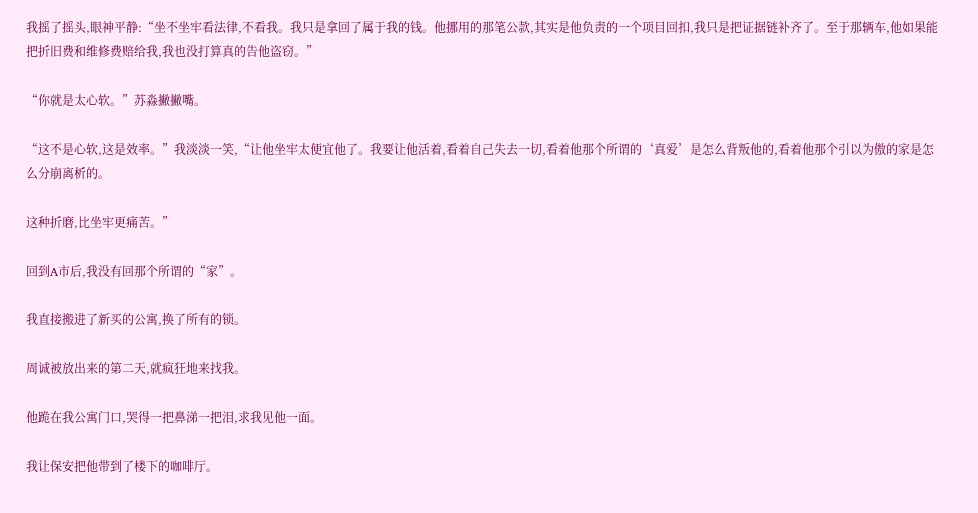我摇了摇头,眼神平静:“坐不坐牢看法律,不看我。我只是拿回了属于我的钱。他挪用的那笔公款,其实是他负责的一个项目回扣,我只是把证据链补齐了。至于那辆车,他如果能把折旧费和维修费赔给我,我也没打算真的告他盗窃。”

“你就是太心软。”苏淼撇撇嘴。

“这不是心软,这是效率。”我淡淡一笑,“让他坐牢太便宜他了。我要让他活着,看着自己失去一切,看着他那个所谓的‘真爱’是怎么背叛他的,看着他那个引以为傲的家是怎么分崩离析的。

这种折磨,比坐牢更痛苦。”

回到A市后,我没有回那个所谓的“家”。

我直接搬进了新买的公寓,换了所有的锁。

周诚被放出来的第二天,就疯狂地来找我。

他跪在我公寓门口,哭得一把鼻涕一把泪,求我见他一面。

我让保安把他带到了楼下的咖啡厅。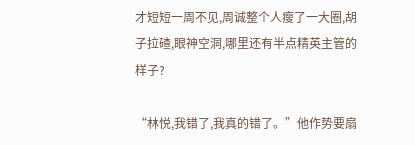才短短一周不见,周诚整个人瘦了一大圈,胡子拉碴,眼神空洞,哪里还有半点精英主管的样子?

“林悦,我错了,我真的错了。”他作势要扇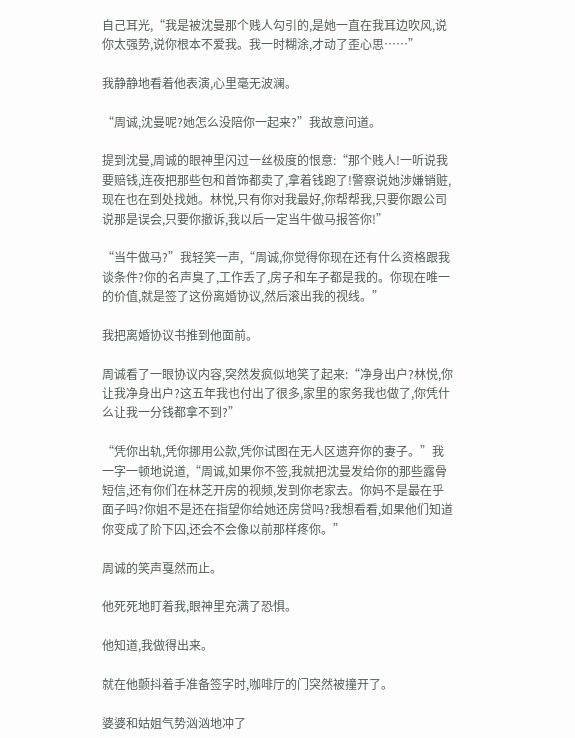自己耳光,“我是被沈曼那个贱人勾引的,是她一直在我耳边吹风,说你太强势,说你根本不爱我。我一时糊涂,才动了歪心思……”

我静静地看着他表演,心里毫无波澜。

“周诚,沈曼呢?她怎么没陪你一起来?”我故意问道。

提到沈曼,周诚的眼神里闪过一丝极度的恨意:“那个贱人!一听说我要赔钱,连夜把那些包和首饰都卖了,拿着钱跑了!警察说她涉嫌销赃,现在也在到处找她。林悦,只有你对我最好,你帮帮我,只要你跟公司说那是误会,只要你撤诉,我以后一定当牛做马报答你!”

“当牛做马?”我轻笑一声,“周诚,你觉得你现在还有什么资格跟我谈条件?你的名声臭了,工作丢了,房子和车子都是我的。你现在唯一的价值,就是签了这份离婚协议,然后滚出我的视线。”

我把离婚协议书推到他面前。

周诚看了一眼协议内容,突然发疯似地笑了起来:“净身出户?林悦,你让我净身出户?这五年我也付出了很多,家里的家务我也做了,你凭什么让我一分钱都拿不到?”

“凭你出轨,凭你挪用公款,凭你试图在无人区遗弃你的妻子。”我一字一顿地说道,“周诚,如果你不签,我就把沈曼发给你的那些露骨短信,还有你们在林芝开房的视频,发到你老家去。你妈不是最在乎面子吗?你姐不是还在指望你给她还房贷吗?我想看看,如果他们知道你变成了阶下囚,还会不会像以前那样疼你。”

周诚的笑声戛然而止。

他死死地盯着我,眼神里充满了恐惧。

他知道,我做得出来。

就在他颤抖着手准备签字时,咖啡厅的门突然被撞开了。

婆婆和姑姐气势汹汹地冲了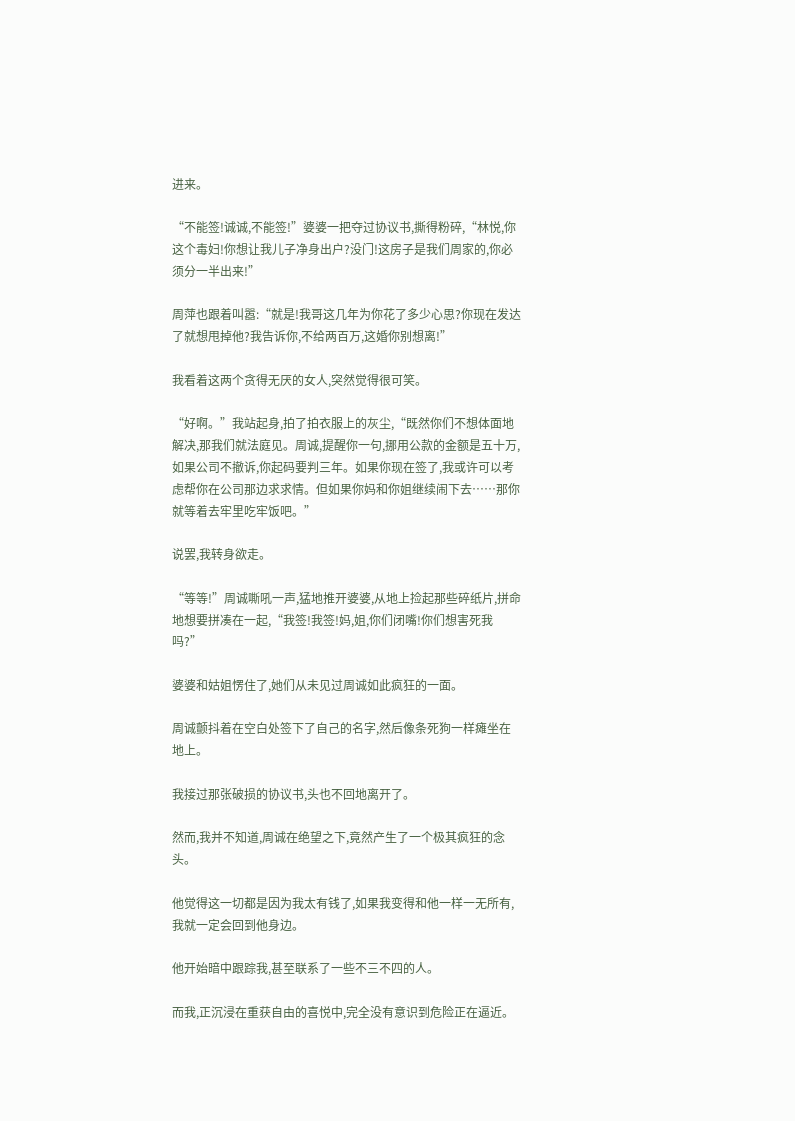进来。

“不能签!诚诚,不能签!”婆婆一把夺过协议书,撕得粉碎,“林悦,你这个毒妇!你想让我儿子净身出户?没门!这房子是我们周家的,你必须分一半出来!”

周萍也跟着叫嚣:“就是!我哥这几年为你花了多少心思?你现在发达了就想甩掉他?我告诉你,不给两百万,这婚你别想离!”

我看着这两个贪得无厌的女人,突然觉得很可笑。

“好啊。”我站起身,拍了拍衣服上的灰尘,“既然你们不想体面地解决,那我们就法庭见。周诚,提醒你一句,挪用公款的金额是五十万,如果公司不撤诉,你起码要判三年。如果你现在签了,我或许可以考虑帮你在公司那边求求情。但如果你妈和你姐继续闹下去……那你就等着去牢里吃牢饭吧。”

说罢,我转身欲走。

“等等!”周诚嘶吼一声,猛地推开婆婆,从地上捡起那些碎纸片,拼命地想要拼凑在一起,“我签!我签!妈,姐,你们闭嘴!你们想害死我吗?”

婆婆和姑姐愣住了,她们从未见过周诚如此疯狂的一面。

周诚颤抖着在空白处签下了自己的名字,然后像条死狗一样瘫坐在地上。

我接过那张破损的协议书,头也不回地离开了。

然而,我并不知道,周诚在绝望之下,竟然产生了一个极其疯狂的念头。

他觉得这一切都是因为我太有钱了,如果我变得和他一样一无所有,我就一定会回到他身边。

他开始暗中跟踪我,甚至联系了一些不三不四的人。

而我,正沉浸在重获自由的喜悦中,完全没有意识到危险正在逼近。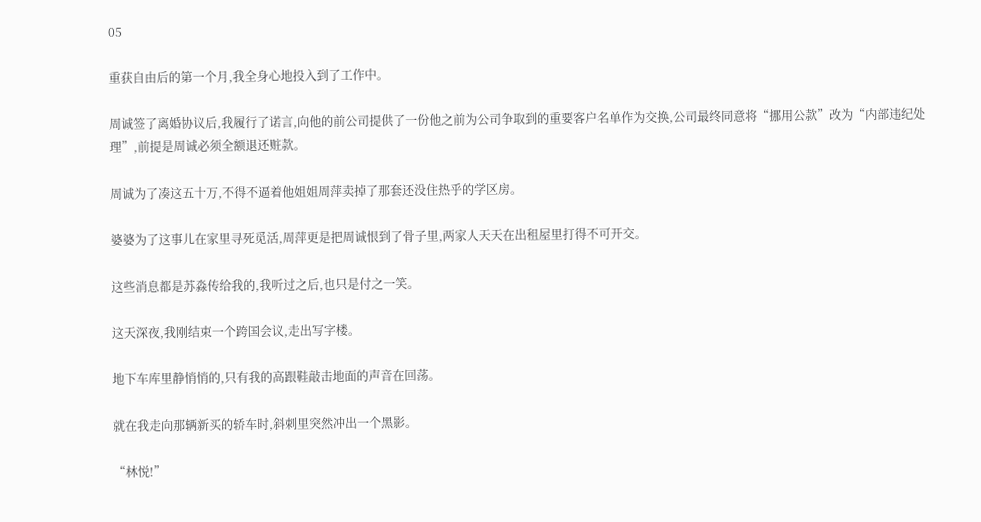05

重获自由后的第一个月,我全身心地投入到了工作中。

周诚签了离婚协议后,我履行了诺言,向他的前公司提供了一份他之前为公司争取到的重要客户名单作为交换,公司最终同意将“挪用公款”改为“内部违纪处理”,前提是周诚必须全额退还赃款。

周诚为了凑这五十万,不得不逼着他姐姐周萍卖掉了那套还没住热乎的学区房。

婆婆为了这事儿在家里寻死觅活,周萍更是把周诚恨到了骨子里,两家人天天在出租屋里打得不可开交。

这些消息都是苏淼传给我的,我听过之后,也只是付之一笑。

这天深夜,我刚结束一个跨国会议,走出写字楼。

地下车库里静悄悄的,只有我的高跟鞋敲击地面的声音在回荡。

就在我走向那辆新买的轿车时,斜刺里突然冲出一个黑影。

“林悦!”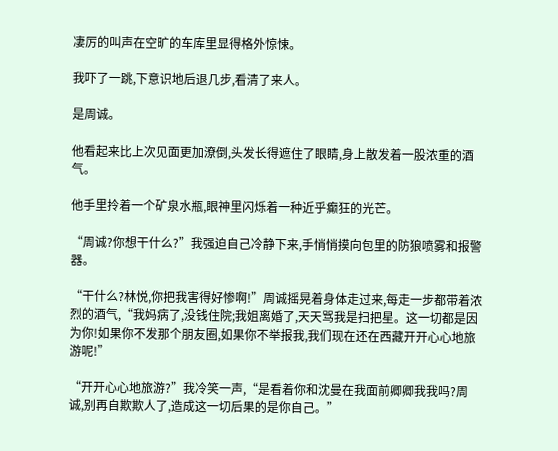凄厉的叫声在空旷的车库里显得格外惊悚。

我吓了一跳,下意识地后退几步,看清了来人。

是周诚。

他看起来比上次见面更加潦倒,头发长得遮住了眼睛,身上散发着一股浓重的酒气。

他手里拎着一个矿泉水瓶,眼神里闪烁着一种近乎癫狂的光芒。

“周诚?你想干什么?”我强迫自己冷静下来,手悄悄摸向包里的防狼喷雾和报警器。

“干什么?林悦,你把我害得好惨啊!”周诚摇晃着身体走过来,每走一步都带着浓烈的酒气,“我妈病了,没钱住院;我姐离婚了,天天骂我是扫把星。这一切都是因为你!如果你不发那个朋友圈,如果你不举报我,我们现在还在西藏开开心心地旅游呢!”

“开开心心地旅游?”我冷笑一声,“是看着你和沈曼在我面前卿卿我我吗?周诚,别再自欺欺人了,造成这一切后果的是你自己。”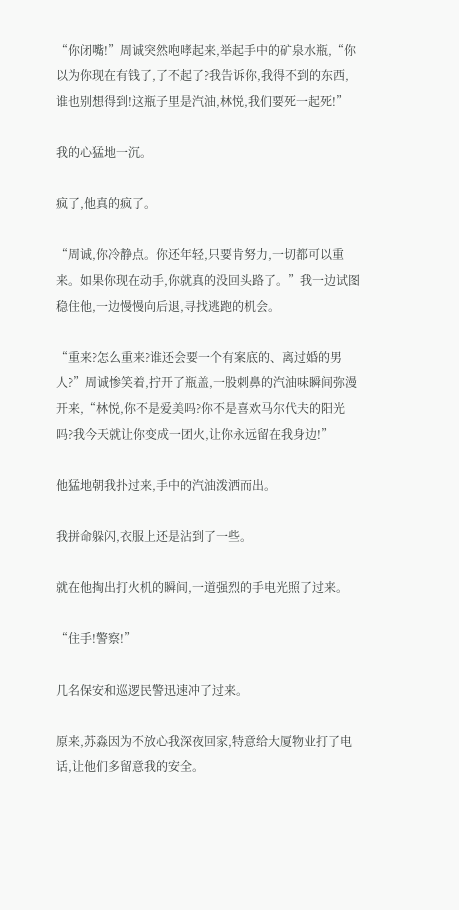“你闭嘴!”周诚突然咆哮起来,举起手中的矿泉水瓶,“你以为你现在有钱了,了不起了?我告诉你,我得不到的东西,谁也别想得到!这瓶子里是汽油,林悦,我们要死一起死!”

我的心猛地一沉。

疯了,他真的疯了。

“周诚,你冷静点。你还年轻,只要肯努力,一切都可以重来。如果你现在动手,你就真的没回头路了。”我一边试图稳住他,一边慢慢向后退,寻找逃跑的机会。

“重来?怎么重来?谁还会要一个有案底的、离过婚的男人?”周诚惨笑着,拧开了瓶盖,一股刺鼻的汽油味瞬间弥漫开来,“林悦,你不是爱美吗?你不是喜欢马尔代夫的阳光吗?我今天就让你变成一团火,让你永远留在我身边!”

他猛地朝我扑过来,手中的汽油泼洒而出。

我拼命躲闪,衣服上还是沾到了一些。

就在他掏出打火机的瞬间,一道强烈的手电光照了过来。

“住手!警察!”

几名保安和巡逻民警迅速冲了过来。

原来,苏淼因为不放心我深夜回家,特意给大厦物业打了电话,让他们多留意我的安全。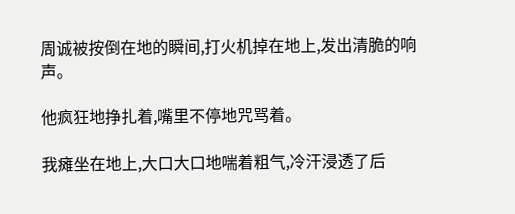周诚被按倒在地的瞬间,打火机掉在地上,发出清脆的响声。

他疯狂地挣扎着,嘴里不停地咒骂着。

我瘫坐在地上,大口大口地喘着粗气,冷汗浸透了后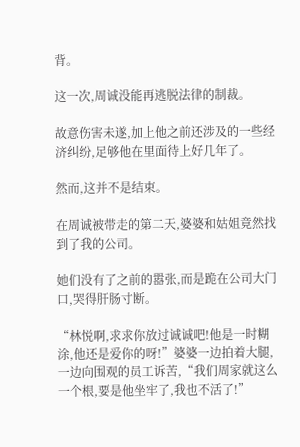背。

这一次,周诚没能再逃脱法律的制裁。

故意伤害未遂,加上他之前还涉及的一些经济纠纷,足够他在里面待上好几年了。

然而,这并不是结束。

在周诚被带走的第二天,婆婆和姑姐竟然找到了我的公司。

她们没有了之前的嚣张,而是跪在公司大门口,哭得肝肠寸断。

“林悦啊,求求你放过诚诚吧!他是一时糊涂,他还是爱你的呀!”婆婆一边拍着大腿,一边向围观的员工诉苦,“我们周家就这么一个根,要是他坐牢了,我也不活了!”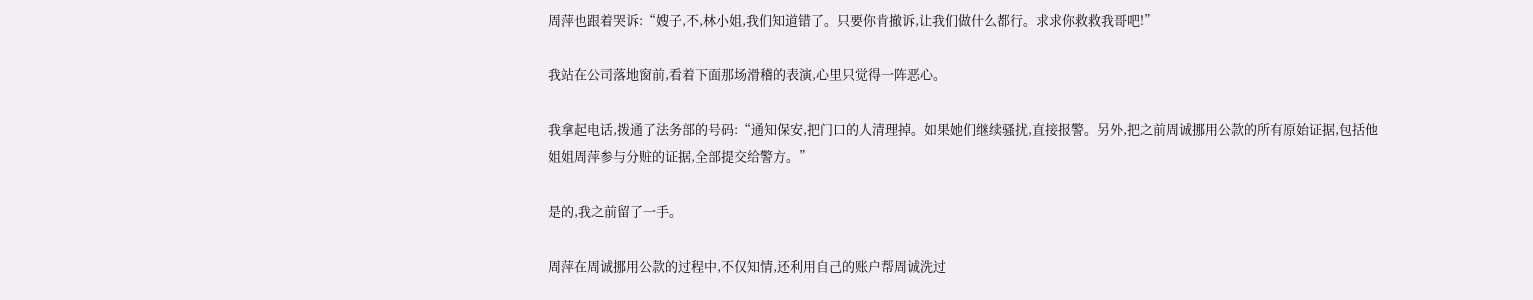周萍也跟着哭诉:“嫂子,不,林小姐,我们知道错了。只要你肯撤诉,让我们做什么都行。求求你救救我哥吧!”

我站在公司落地窗前,看着下面那场滑稽的表演,心里只觉得一阵恶心。

我拿起电话,拨通了法务部的号码:“通知保安,把门口的人清理掉。如果她们继续骚扰,直接报警。另外,把之前周诚挪用公款的所有原始证据,包括他姐姐周萍参与分赃的证据,全部提交给警方。”

是的,我之前留了一手。

周萍在周诚挪用公款的过程中,不仅知情,还利用自己的账户帮周诚洗过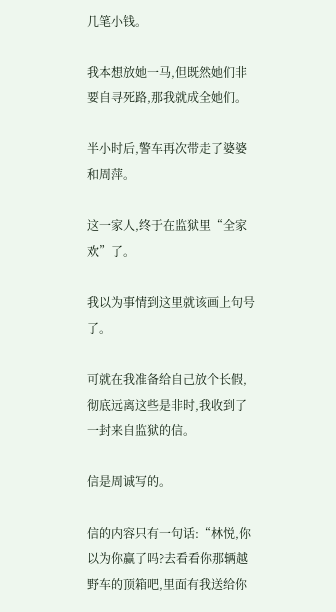几笔小钱。

我本想放她一马,但既然她们非要自寻死路,那我就成全她们。

半小时后,警车再次带走了婆婆和周萍。

这一家人,终于在监狱里“全家欢”了。

我以为事情到这里就该画上句号了。

可就在我准备给自己放个长假,彻底远离这些是非时,我收到了一封来自监狱的信。

信是周诚写的。

信的内容只有一句话:“林悦,你以为你赢了吗?去看看你那辆越野车的顶箱吧,里面有我送给你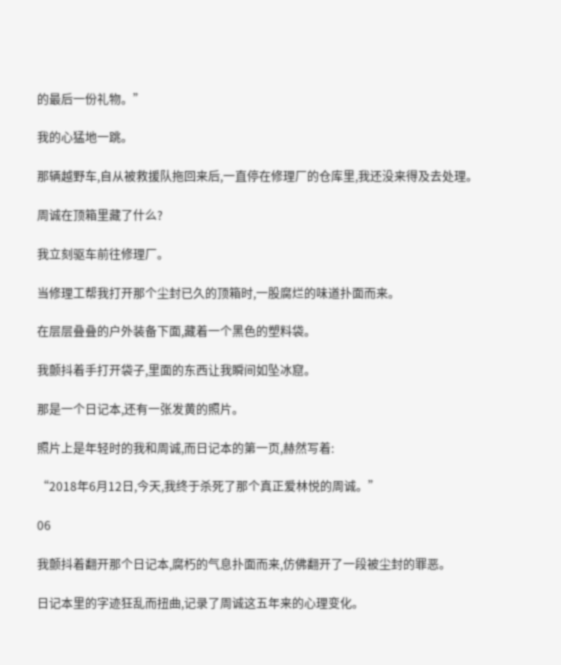的最后一份礼物。”

我的心猛地一跳。

那辆越野车,自从被救援队拖回来后,一直停在修理厂的仓库里,我还没来得及去处理。

周诚在顶箱里藏了什么?

我立刻驱车前往修理厂。

当修理工帮我打开那个尘封已久的顶箱时,一股腐烂的味道扑面而来。

在层层叠叠的户外装备下面,藏着一个黑色的塑料袋。

我颤抖着手打开袋子,里面的东西让我瞬间如坠冰窟。

那是一个日记本,还有一张发黄的照片。

照片上是年轻时的我和周诚,而日记本的第一页,赫然写着:

“2018年6月12日,今天,我终于杀死了那个真正爱林悦的周诚。”

06

我颤抖着翻开那个日记本,腐朽的气息扑面而来,仿佛翻开了一段被尘封的罪恶。

日记本里的字迹狂乱而扭曲,记录了周诚这五年来的心理变化。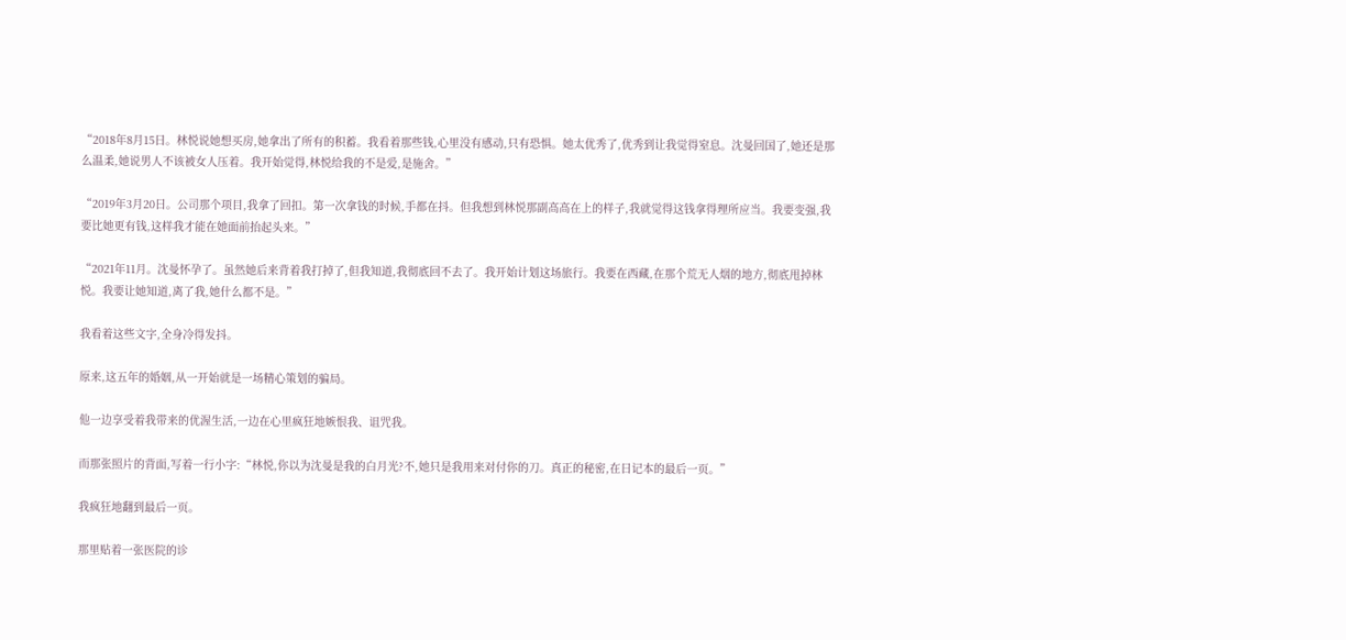“2018年8月15日。林悦说她想买房,她拿出了所有的积蓄。我看着那些钱,心里没有感动,只有恐惧。她太优秀了,优秀到让我觉得窒息。沈曼回国了,她还是那么温柔,她说男人不该被女人压着。我开始觉得,林悦给我的不是爱,是施舍。”

“2019年3月20日。公司那个项目,我拿了回扣。第一次拿钱的时候,手都在抖。但我想到林悦那副高高在上的样子,我就觉得这钱拿得理所应当。我要变强,我要比她更有钱,这样我才能在她面前抬起头来。”

“2021年11月。沈曼怀孕了。虽然她后来背着我打掉了,但我知道,我彻底回不去了。我开始计划这场旅行。我要在西藏,在那个荒无人烟的地方,彻底甩掉林悦。我要让她知道,离了我,她什么都不是。”

我看着这些文字,全身冷得发抖。

原来,这五年的婚姻,从一开始就是一场精心策划的骗局。

他一边享受着我带来的优渥生活,一边在心里疯狂地嫉恨我、诅咒我。

而那张照片的背面,写着一行小字:“林悦,你以为沈曼是我的白月光?不,她只是我用来对付你的刀。真正的秘密,在日记本的最后一页。”

我疯狂地翻到最后一页。

那里贴着一张医院的诊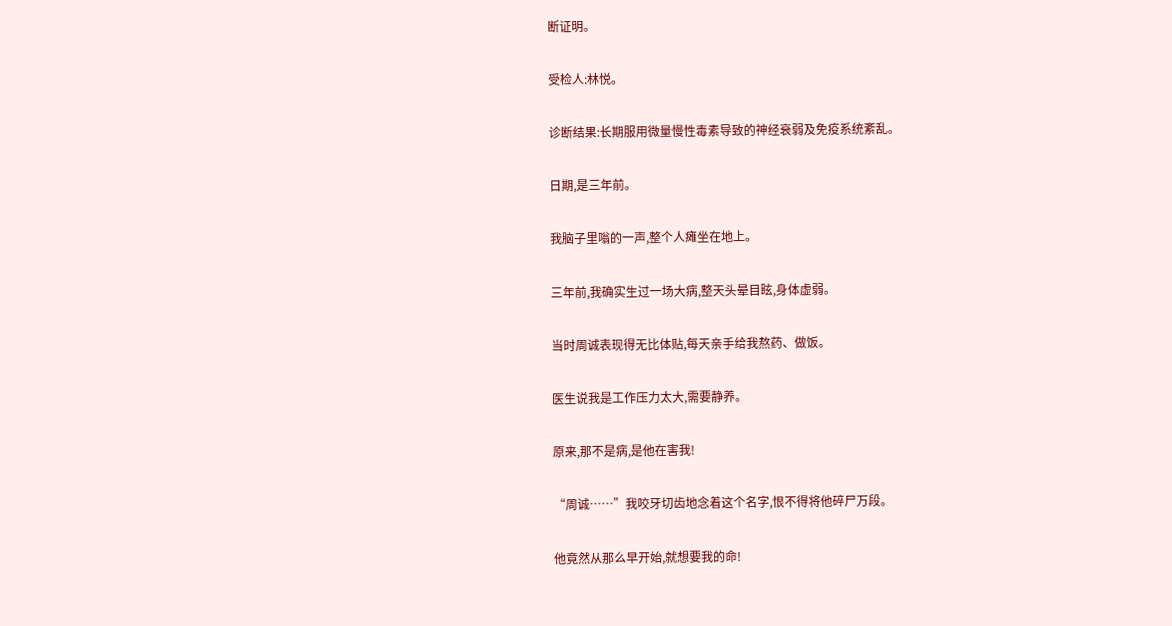断证明。

受检人:林悦。

诊断结果:长期服用微量慢性毒素导致的神经衰弱及免疫系统紊乱。

日期,是三年前。

我脑子里嗡的一声,整个人瘫坐在地上。

三年前,我确实生过一场大病,整天头晕目眩,身体虚弱。

当时周诚表现得无比体贴,每天亲手给我熬药、做饭。

医生说我是工作压力太大,需要静养。

原来,那不是病,是他在害我!

“周诚……”我咬牙切齿地念着这个名字,恨不得将他碎尸万段。

他竟然从那么早开始,就想要我的命!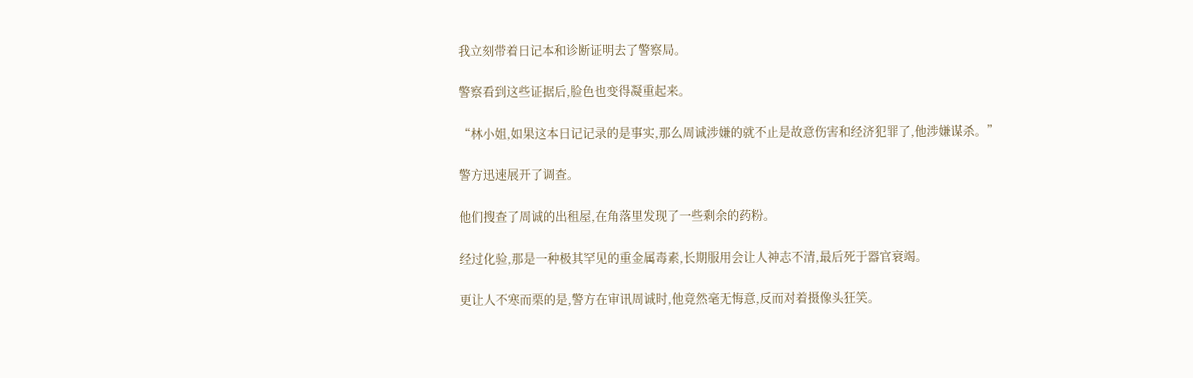我立刻带着日记本和诊断证明去了警察局。

警察看到这些证据后,脸色也变得凝重起来。

“林小姐,如果这本日记记录的是事实,那么周诚涉嫌的就不止是故意伤害和经济犯罪了,他涉嫌谋杀。”

警方迅速展开了调查。

他们搜查了周诚的出租屋,在角落里发现了一些剩余的药粉。

经过化验,那是一种极其罕见的重金属毒素,长期服用会让人神志不清,最后死于器官衰竭。

更让人不寒而栗的是,警方在审讯周诚时,他竟然毫无悔意,反而对着摄像头狂笑。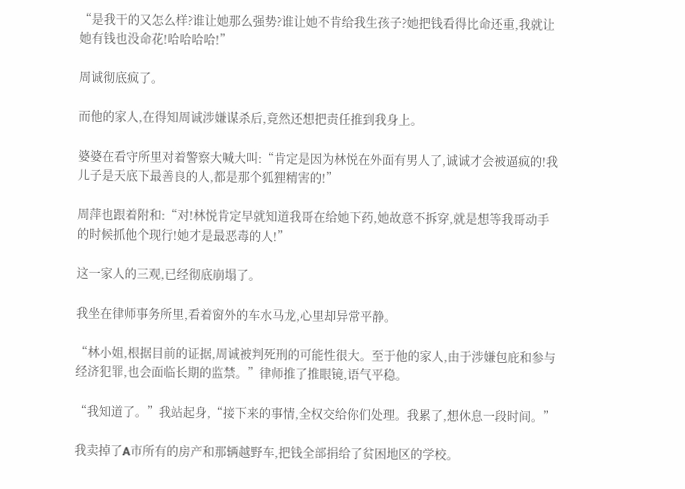“是我干的又怎么样?谁让她那么强势?谁让她不肯给我生孩子?她把钱看得比命还重,我就让她有钱也没命花!哈哈哈哈!”

周诚彻底疯了。

而他的家人,在得知周诚涉嫌谋杀后,竟然还想把责任推到我身上。

婆婆在看守所里对着警察大喊大叫:“肯定是因为林悦在外面有男人了,诚诚才会被逼疯的!我儿子是天底下最善良的人,都是那个狐狸精害的!”

周萍也跟着附和:“对!林悦肯定早就知道我哥在给她下药,她故意不拆穿,就是想等我哥动手的时候抓他个现行!她才是最恶毒的人!”

这一家人的三观,已经彻底崩塌了。

我坐在律师事务所里,看着窗外的车水马龙,心里却异常平静。

“林小姐,根据目前的证据,周诚被判死刑的可能性很大。至于他的家人,由于涉嫌包庇和参与经济犯罪,也会面临长期的监禁。”律师推了推眼镜,语气平稳。

“我知道了。”我站起身,“接下来的事情,全权交给你们处理。我累了,想休息一段时间。”

我卖掉了A市所有的房产和那辆越野车,把钱全部捐给了贫困地区的学校。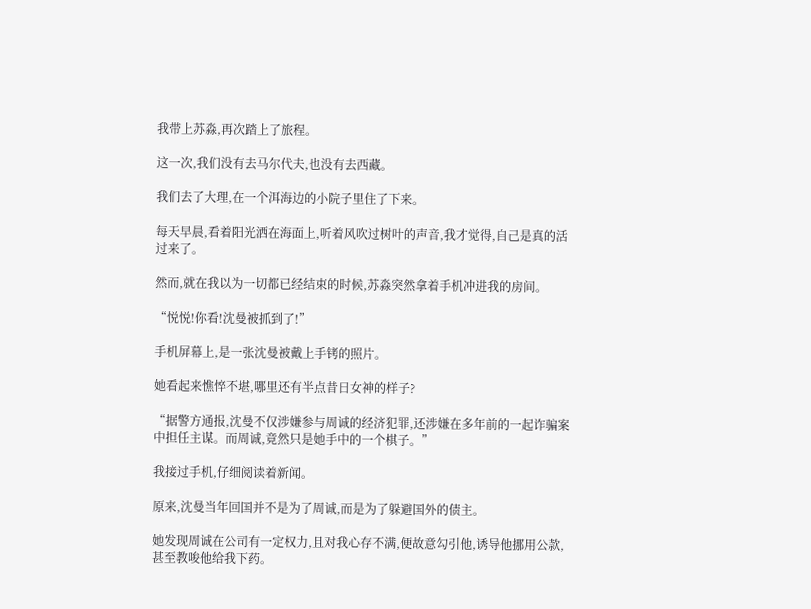我带上苏淼,再次踏上了旅程。

这一次,我们没有去马尔代夫,也没有去西藏。

我们去了大理,在一个洱海边的小院子里住了下来。

每天早晨,看着阳光洒在海面上,听着风吹过树叶的声音,我才觉得,自己是真的活过来了。

然而,就在我以为一切都已经结束的时候,苏淼突然拿着手机冲进我的房间。

“悦悦!你看!沈曼被抓到了!”

手机屏幕上,是一张沈曼被戴上手铐的照片。

她看起来憔悴不堪,哪里还有半点昔日女神的样子?

“据警方通报,沈曼不仅涉嫌参与周诚的经济犯罪,还涉嫌在多年前的一起诈骗案中担任主谋。而周诚,竟然只是她手中的一个棋子。”

我接过手机,仔细阅读着新闻。

原来,沈曼当年回国并不是为了周诚,而是为了躲避国外的债主。

她发现周诚在公司有一定权力,且对我心存不满,便故意勾引他,诱导他挪用公款,甚至教唆他给我下药。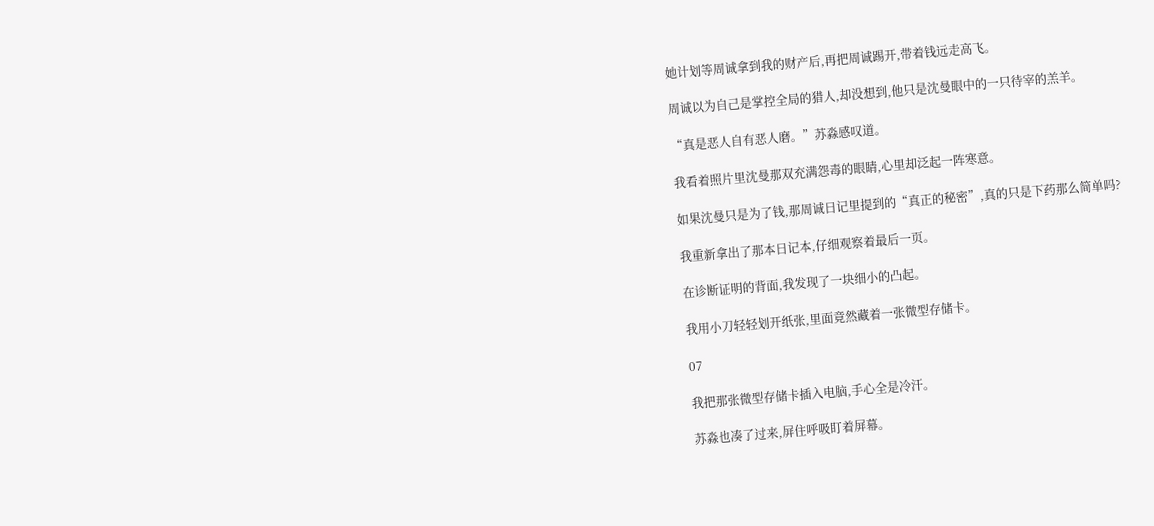她计划等周诚拿到我的财产后,再把周诚踢开,带着钱远走高飞。

周诚以为自己是掌控全局的猎人,却没想到,他只是沈曼眼中的一只待宰的羔羊。

“真是恶人自有恶人磨。”苏淼感叹道。

我看着照片里沈曼那双充满怨毒的眼睛,心里却泛起一阵寒意。

如果沈曼只是为了钱,那周诚日记里提到的“真正的秘密”,真的只是下药那么简单吗?

我重新拿出了那本日记本,仔细观察着最后一页。

在诊断证明的背面,我发现了一块细小的凸起。

我用小刀轻轻划开纸张,里面竟然藏着一张微型存储卡。

07

我把那张微型存储卡插入电脑,手心全是冷汗。

苏淼也凑了过来,屏住呼吸盯着屏幕。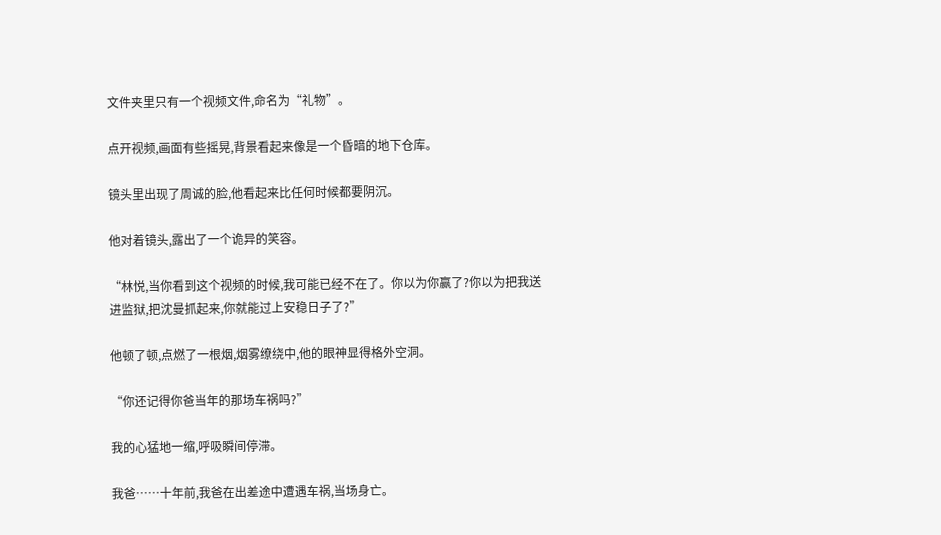文件夹里只有一个视频文件,命名为“礼物”。

点开视频,画面有些摇晃,背景看起来像是一个昏暗的地下仓库。

镜头里出现了周诚的脸,他看起来比任何时候都要阴沉。

他对着镜头,露出了一个诡异的笑容。

“林悦,当你看到这个视频的时候,我可能已经不在了。你以为你赢了?你以为把我送进监狱,把沈曼抓起来,你就能过上安稳日子了?”

他顿了顿,点燃了一根烟,烟雾缭绕中,他的眼神显得格外空洞。

“你还记得你爸当年的那场车祸吗?”

我的心猛地一缩,呼吸瞬间停滞。

我爸……十年前,我爸在出差途中遭遇车祸,当场身亡。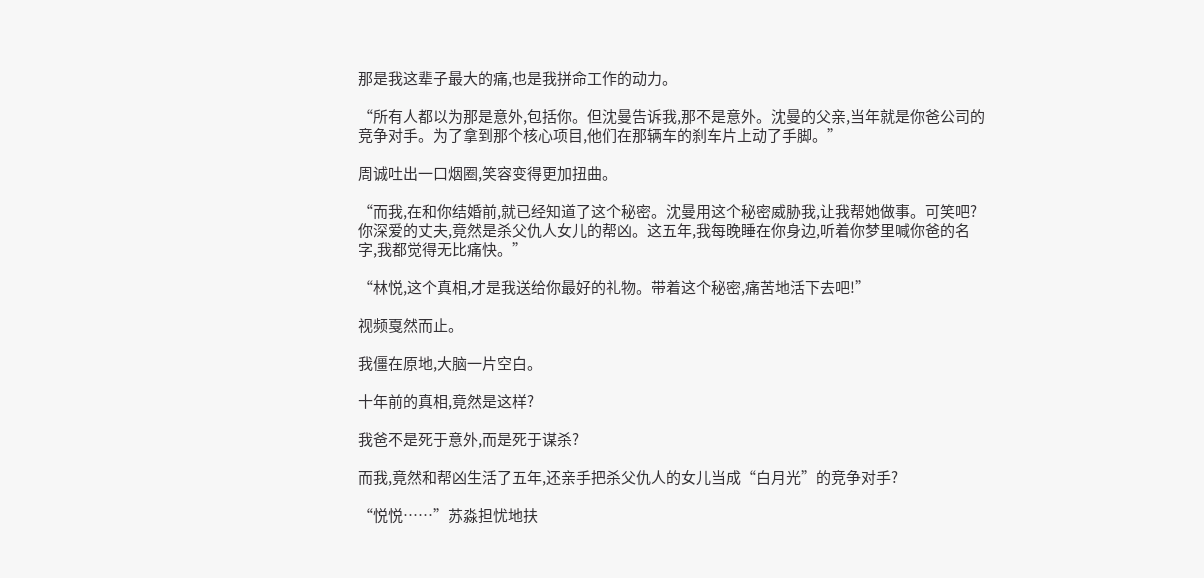那是我这辈子最大的痛,也是我拼命工作的动力。

“所有人都以为那是意外,包括你。但沈曼告诉我,那不是意外。沈曼的父亲,当年就是你爸公司的竞争对手。为了拿到那个核心项目,他们在那辆车的刹车片上动了手脚。”

周诚吐出一口烟圈,笑容变得更加扭曲。

“而我,在和你结婚前,就已经知道了这个秘密。沈曼用这个秘密威胁我,让我帮她做事。可笑吧?你深爱的丈夫,竟然是杀父仇人女儿的帮凶。这五年,我每晚睡在你身边,听着你梦里喊你爸的名字,我都觉得无比痛快。”

“林悦,这个真相,才是我送给你最好的礼物。带着这个秘密,痛苦地活下去吧!”

视频戛然而止。

我僵在原地,大脑一片空白。

十年前的真相,竟然是这样?

我爸不是死于意外,而是死于谋杀?

而我,竟然和帮凶生活了五年,还亲手把杀父仇人的女儿当成“白月光”的竞争对手?

“悦悦……”苏淼担忧地扶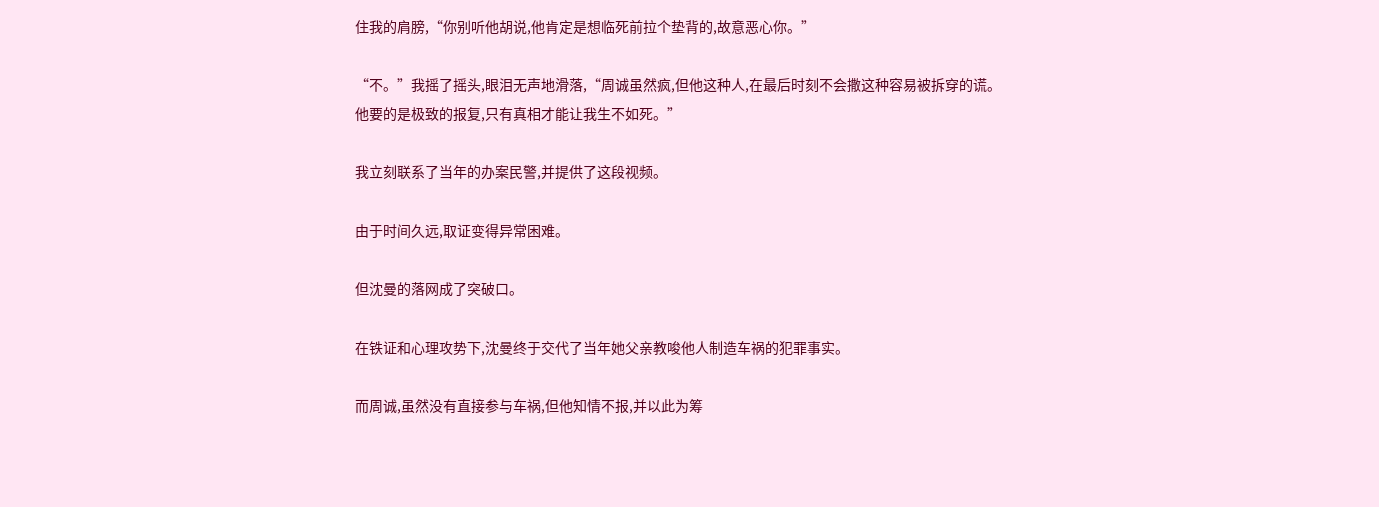住我的肩膀,“你别听他胡说,他肯定是想临死前拉个垫背的,故意恶心你。”

“不。”我摇了摇头,眼泪无声地滑落,“周诚虽然疯,但他这种人,在最后时刻不会撒这种容易被拆穿的谎。他要的是极致的报复,只有真相才能让我生不如死。”

我立刻联系了当年的办案民警,并提供了这段视频。

由于时间久远,取证变得异常困难。

但沈曼的落网成了突破口。

在铁证和心理攻势下,沈曼终于交代了当年她父亲教唆他人制造车祸的犯罪事实。

而周诚,虽然没有直接参与车祸,但他知情不报,并以此为筹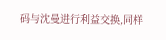码与沈曼进行利益交换,同样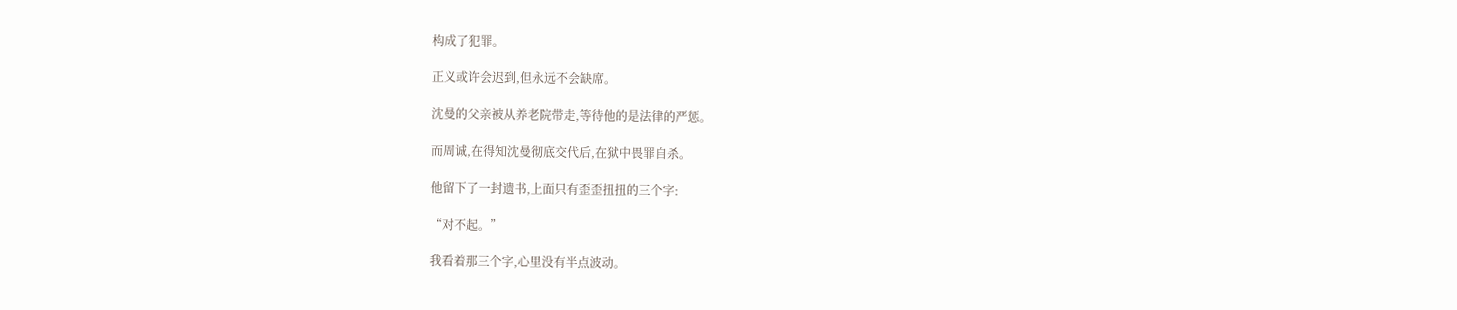构成了犯罪。

正义或许会迟到,但永远不会缺席。

沈曼的父亲被从养老院带走,等待他的是法律的严惩。

而周诚,在得知沈曼彻底交代后,在狱中畏罪自杀。

他留下了一封遗书,上面只有歪歪扭扭的三个字:

“对不起。”

我看着那三个字,心里没有半点波动。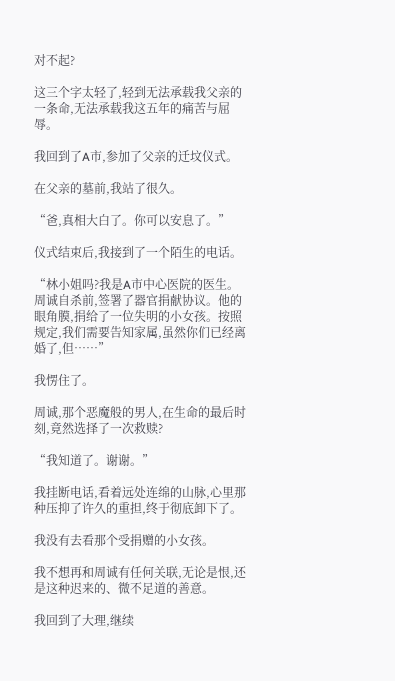对不起?

这三个字太轻了,轻到无法承载我父亲的一条命,无法承载我这五年的痛苦与屈辱。

我回到了A市,参加了父亲的迁坟仪式。

在父亲的墓前,我站了很久。

“爸,真相大白了。你可以安息了。”

仪式结束后,我接到了一个陌生的电话。

“林小姐吗?我是A市中心医院的医生。周诚自杀前,签署了器官捐献协议。他的眼角膜,捐给了一位失明的小女孩。按照规定,我们需要告知家属,虽然你们已经离婚了,但……”

我愣住了。

周诚,那个恶魔般的男人,在生命的最后时刻,竟然选择了一次救赎?

“我知道了。谢谢。”

我挂断电话,看着远处连绵的山脉,心里那种压抑了许久的重担,终于彻底卸下了。

我没有去看那个受捐赠的小女孩。

我不想再和周诚有任何关联,无论是恨,还是这种迟来的、微不足道的善意。

我回到了大理,继续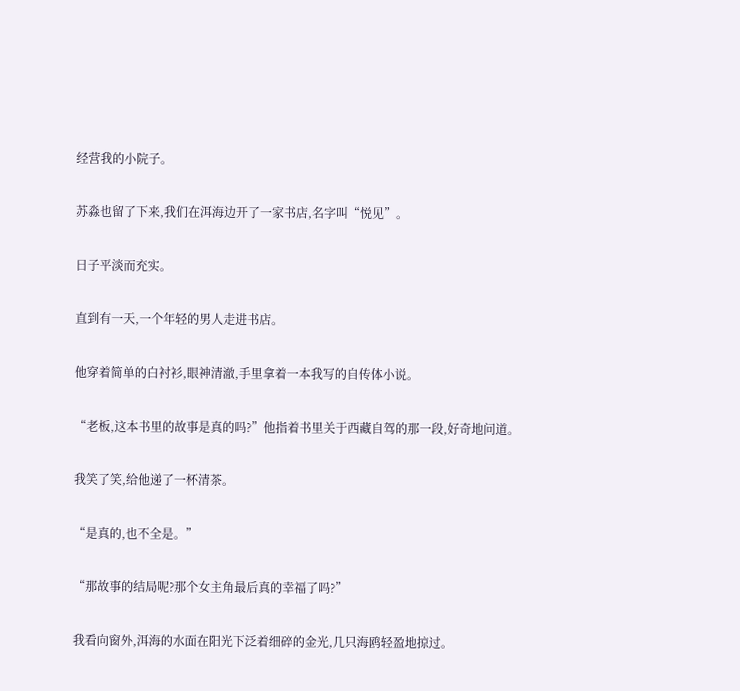经营我的小院子。

苏淼也留了下来,我们在洱海边开了一家书店,名字叫“悦见”。

日子平淡而充实。

直到有一天,一个年轻的男人走进书店。

他穿着简单的白衬衫,眼神清澈,手里拿着一本我写的自传体小说。

“老板,这本书里的故事是真的吗?”他指着书里关于西藏自驾的那一段,好奇地问道。

我笑了笑,给他递了一杯清茶。

“是真的,也不全是。”

“那故事的结局呢?那个女主角最后真的幸福了吗?”

我看向窗外,洱海的水面在阳光下泛着细碎的金光,几只海鸥轻盈地掠过。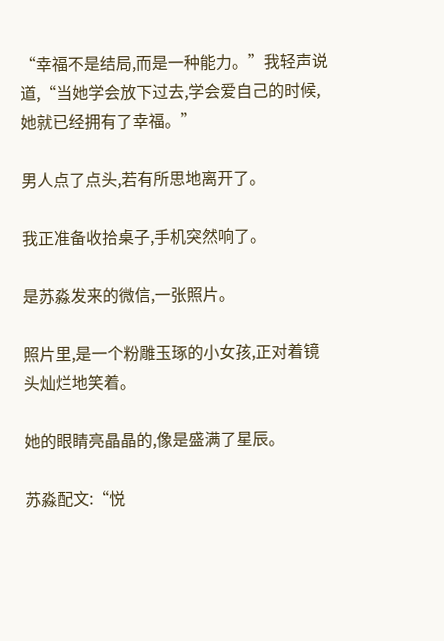“幸福不是结局,而是一种能力。”我轻声说道,“当她学会放下过去,学会爱自己的时候,她就已经拥有了幸福。”

男人点了点头,若有所思地离开了。

我正准备收拾桌子,手机突然响了。

是苏淼发来的微信,一张照片。

照片里,是一个粉雕玉琢的小女孩,正对着镜头灿烂地笑着。

她的眼睛亮晶晶的,像是盛满了星辰。

苏淼配文:“悦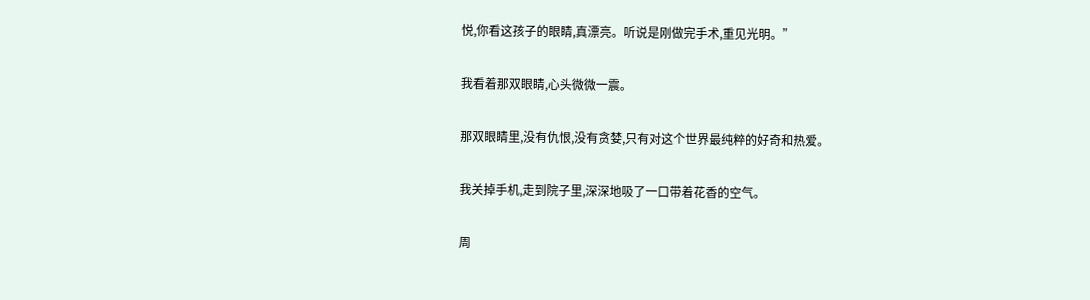悦,你看这孩子的眼睛,真漂亮。听说是刚做完手术,重见光明。”

我看着那双眼睛,心头微微一震。

那双眼睛里,没有仇恨,没有贪婪,只有对这个世界最纯粹的好奇和热爱。

我关掉手机,走到院子里,深深地吸了一口带着花香的空气。

周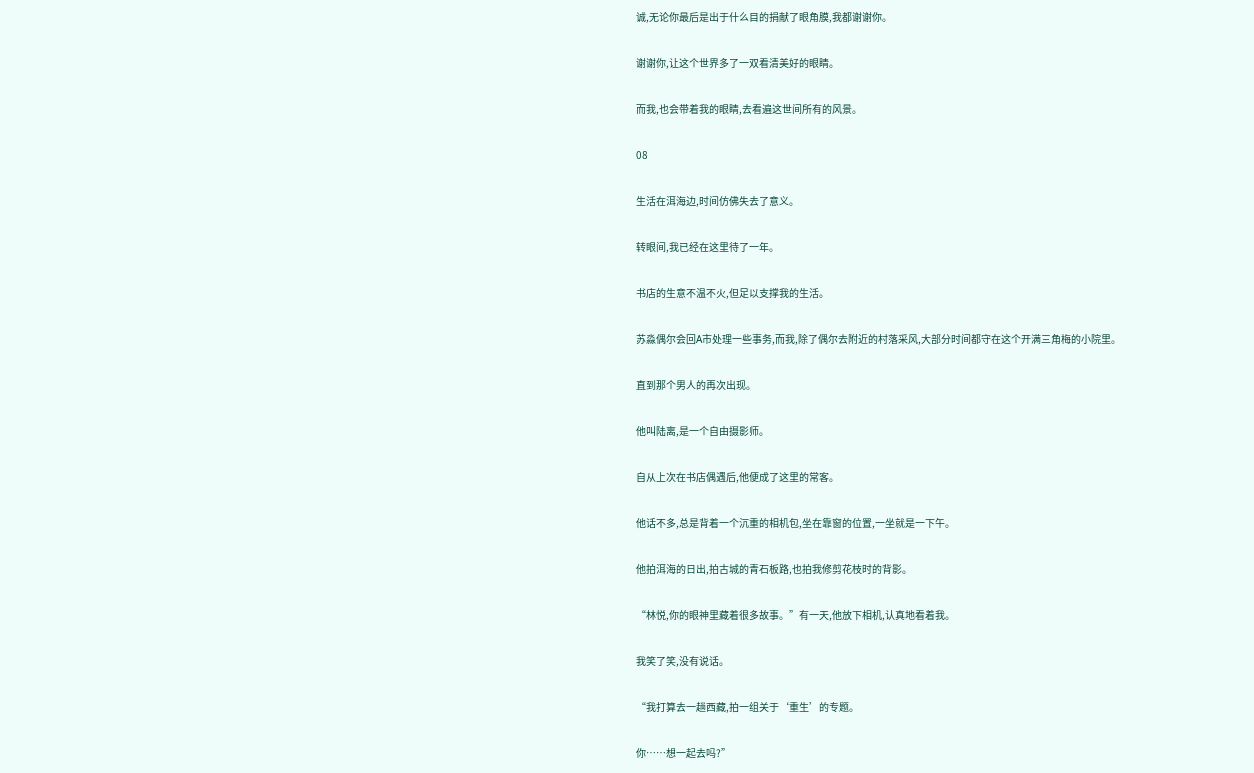诚,无论你最后是出于什么目的捐献了眼角膜,我都谢谢你。

谢谢你,让这个世界多了一双看清美好的眼睛。

而我,也会带着我的眼睛,去看遍这世间所有的风景。

08

生活在洱海边,时间仿佛失去了意义。

转眼间,我已经在这里待了一年。

书店的生意不温不火,但足以支撑我的生活。

苏淼偶尔会回A市处理一些事务,而我,除了偶尔去附近的村落采风,大部分时间都守在这个开满三角梅的小院里。

直到那个男人的再次出现。

他叫陆离,是一个自由摄影师。

自从上次在书店偶遇后,他便成了这里的常客。

他话不多,总是背着一个沉重的相机包,坐在靠窗的位置,一坐就是一下午。

他拍洱海的日出,拍古城的青石板路,也拍我修剪花枝时的背影。

“林悦,你的眼神里藏着很多故事。”有一天,他放下相机,认真地看着我。

我笑了笑,没有说话。

“我打算去一趟西藏,拍一组关于‘重生’的专题。

你……想一起去吗?”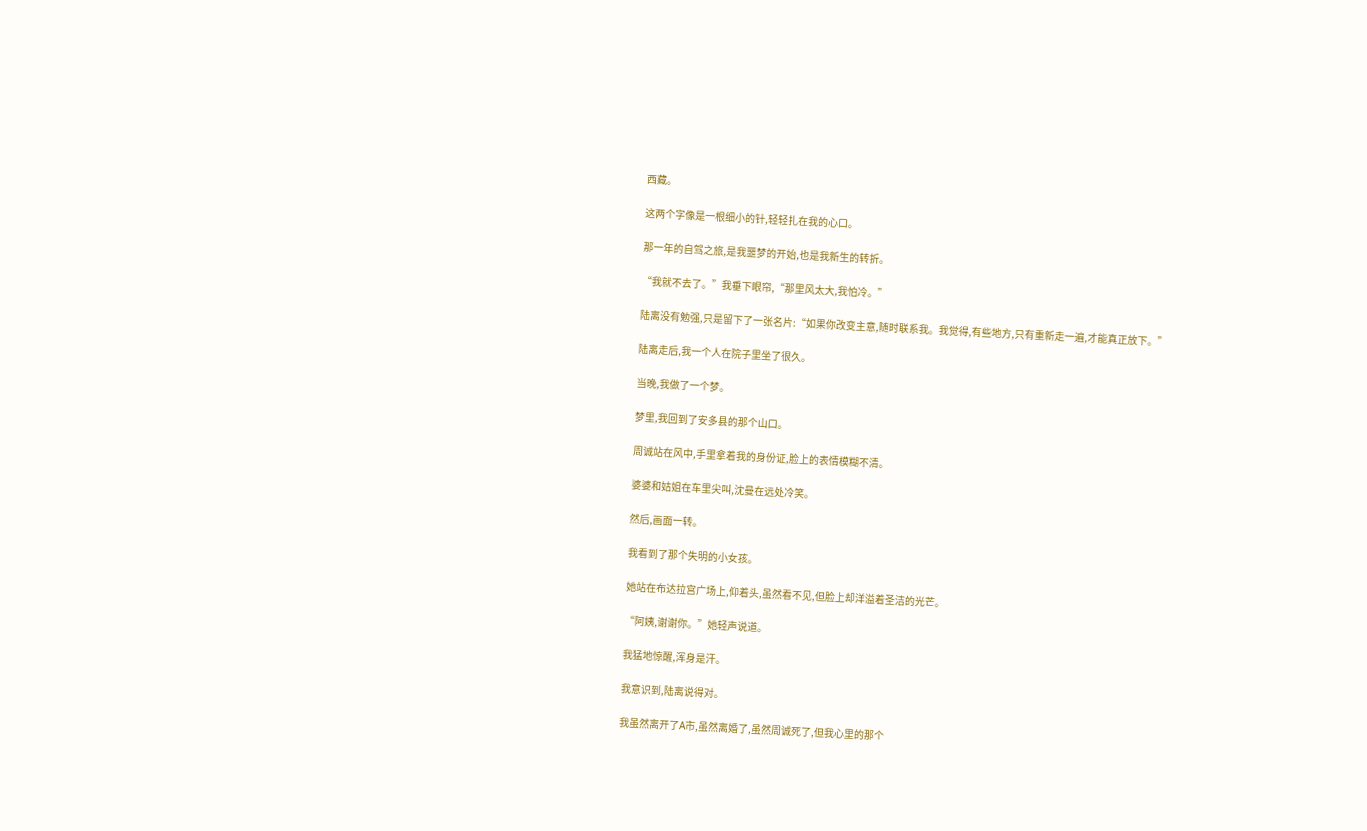西藏。

这两个字像是一根细小的针,轻轻扎在我的心口。

那一年的自驾之旅,是我噩梦的开始,也是我新生的转折。

“我就不去了。”我垂下眼帘,“那里风太大,我怕冷。”

陆离没有勉强,只是留下了一张名片:“如果你改变主意,随时联系我。我觉得,有些地方,只有重新走一遍,才能真正放下。”

陆离走后,我一个人在院子里坐了很久。

当晚,我做了一个梦。

梦里,我回到了安多县的那个山口。

周诚站在风中,手里拿着我的身份证,脸上的表情模糊不清。

婆婆和姑姐在车里尖叫,沈曼在远处冷笑。

然后,画面一转。

我看到了那个失明的小女孩。

她站在布达拉宫广场上,仰着头,虽然看不见,但脸上却洋溢着圣洁的光芒。

“阿姨,谢谢你。”她轻声说道。

我猛地惊醒,浑身是汗。

我意识到,陆离说得对。

我虽然离开了A市,虽然离婚了,虽然周诚死了,但我心里的那个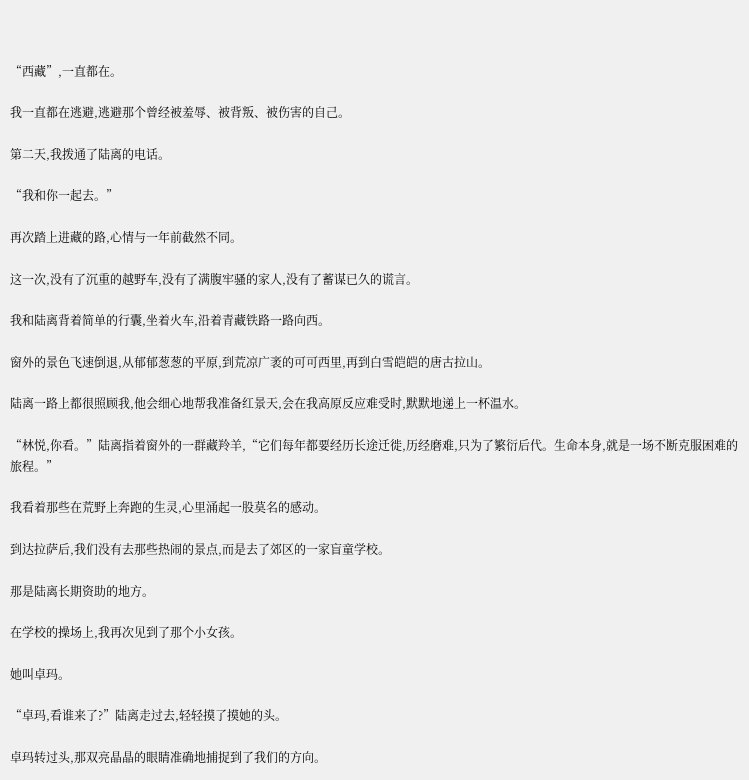“西藏”,一直都在。

我一直都在逃避,逃避那个曾经被羞辱、被背叛、被伤害的自己。

第二天,我拨通了陆离的电话。

“我和你一起去。”

再次踏上进藏的路,心情与一年前截然不同。

这一次,没有了沉重的越野车,没有了满腹牢骚的家人,没有了蓄谋已久的谎言。

我和陆离背着简单的行囊,坐着火车,沿着青藏铁路一路向西。

窗外的景色飞速倒退,从郁郁葱葱的平原,到荒凉广袤的可可西里,再到白雪皑皑的唐古拉山。

陆离一路上都很照顾我,他会细心地帮我准备红景天,会在我高原反应难受时,默默地递上一杯温水。

“林悦,你看。”陆离指着窗外的一群藏羚羊,“它们每年都要经历长途迁徙,历经磨难,只为了繁衍后代。生命本身,就是一场不断克服困难的旅程。”

我看着那些在荒野上奔跑的生灵,心里涌起一股莫名的感动。

到达拉萨后,我们没有去那些热闹的景点,而是去了郊区的一家盲童学校。

那是陆离长期资助的地方。

在学校的操场上,我再次见到了那个小女孩。

她叫卓玛。

“卓玛,看谁来了?”陆离走过去,轻轻摸了摸她的头。

卓玛转过头,那双亮晶晶的眼睛准确地捕捉到了我们的方向。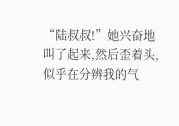“陆叔叔!”她兴奋地叫了起来,然后歪着头,似乎在分辨我的气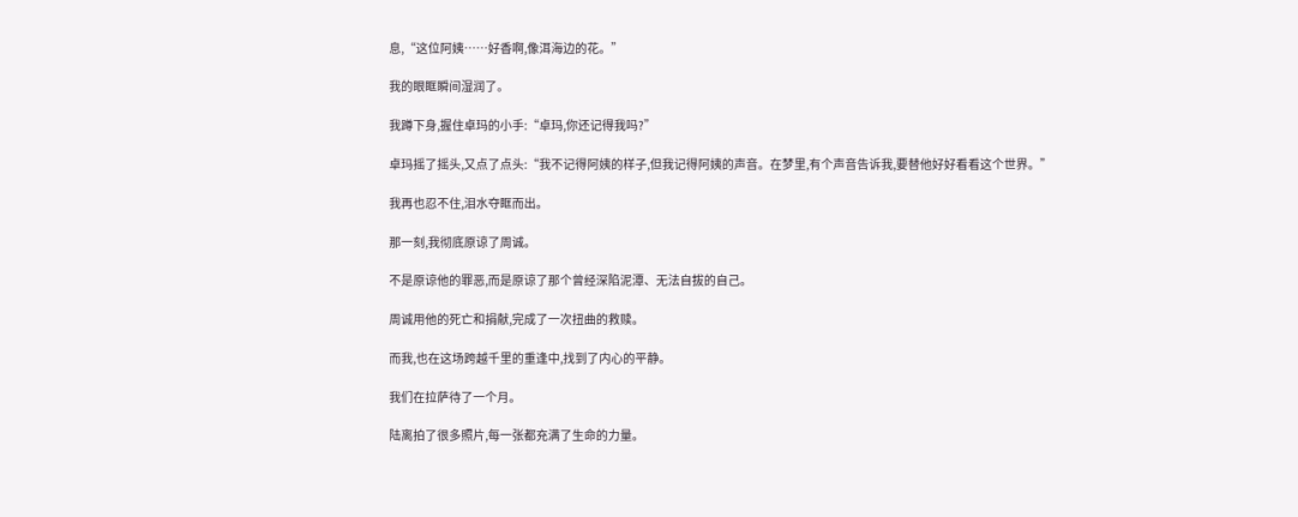息,“这位阿姨……好香啊,像洱海边的花。”

我的眼眶瞬间湿润了。

我蹲下身,握住卓玛的小手:“卓玛,你还记得我吗?”

卓玛摇了摇头,又点了点头:“我不记得阿姨的样子,但我记得阿姨的声音。在梦里,有个声音告诉我,要替他好好看看这个世界。”

我再也忍不住,泪水夺眶而出。

那一刻,我彻底原谅了周诚。

不是原谅他的罪恶,而是原谅了那个曾经深陷泥潭、无法自拔的自己。

周诚用他的死亡和捐献,完成了一次扭曲的救赎。

而我,也在这场跨越千里的重逢中,找到了内心的平静。

我们在拉萨待了一个月。

陆离拍了很多照片,每一张都充满了生命的力量。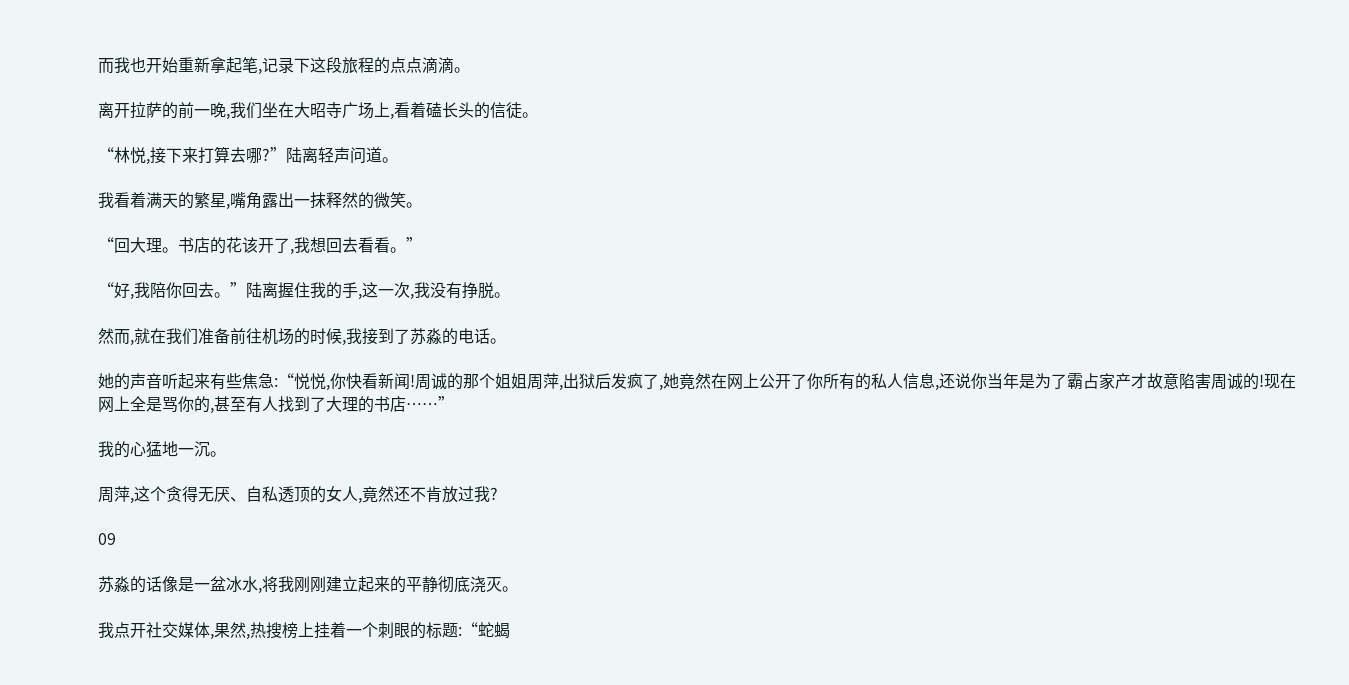而我也开始重新拿起笔,记录下这段旅程的点点滴滴。

离开拉萨的前一晚,我们坐在大昭寺广场上,看着磕长头的信徒。

“林悦,接下来打算去哪?”陆离轻声问道。

我看着满天的繁星,嘴角露出一抹释然的微笑。

“回大理。书店的花该开了,我想回去看看。”

“好,我陪你回去。”陆离握住我的手,这一次,我没有挣脱。

然而,就在我们准备前往机场的时候,我接到了苏淼的电话。

她的声音听起来有些焦急:“悦悦,你快看新闻!周诚的那个姐姐周萍,出狱后发疯了,她竟然在网上公开了你所有的私人信息,还说你当年是为了霸占家产才故意陷害周诚的!现在网上全是骂你的,甚至有人找到了大理的书店……”

我的心猛地一沉。

周萍,这个贪得无厌、自私透顶的女人,竟然还不肯放过我?

09

苏淼的话像是一盆冰水,将我刚刚建立起来的平静彻底浇灭。

我点开社交媒体,果然,热搜榜上挂着一个刺眼的标题:“蛇蝎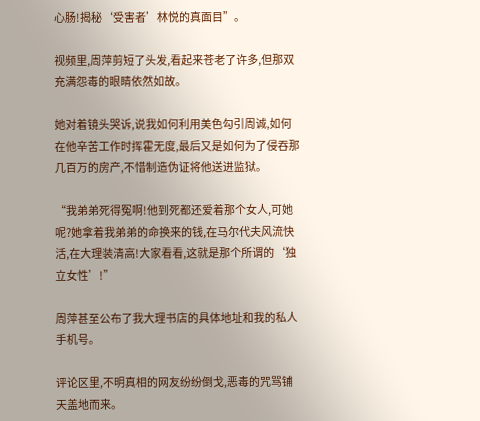心肠!揭秘‘受害者’林悦的真面目”。

视频里,周萍剪短了头发,看起来苍老了许多,但那双充满怨毒的眼睛依然如故。

她对着镜头哭诉,说我如何利用美色勾引周诚,如何在他辛苦工作时挥霍无度,最后又是如何为了侵吞那几百万的房产,不惜制造伪证将他送进监狱。

“我弟弟死得冤啊!他到死都还爱着那个女人,可她呢?她拿着我弟弟的命换来的钱,在马尔代夫风流快活,在大理装清高!大家看看,这就是那个所谓的‘独立女性’!”

周萍甚至公布了我大理书店的具体地址和我的私人手机号。

评论区里,不明真相的网友纷纷倒戈,恶毒的咒骂铺天盖地而来。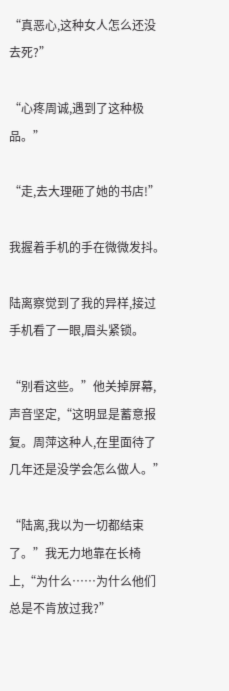“真恶心,这种女人怎么还没去死?”

“心疼周诚,遇到了这种极品。”

“走,去大理砸了她的书店!”

我握着手机的手在微微发抖。

陆离察觉到了我的异样,接过手机看了一眼,眉头紧锁。

“别看这些。”他关掉屏幕,声音坚定,“这明显是蓄意报复。周萍这种人,在里面待了几年还是没学会怎么做人。”

“陆离,我以为一切都结束了。”我无力地靠在长椅上,“为什么……为什么他们总是不肯放过我?”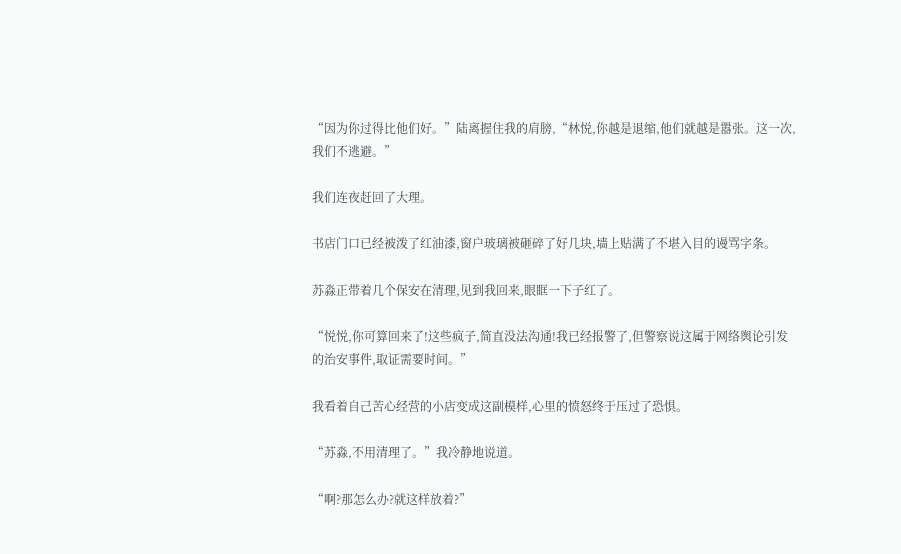“因为你过得比他们好。”陆离握住我的肩膀,“林悦,你越是退缩,他们就越是嚣张。这一次,我们不逃避。”

我们连夜赶回了大理。

书店门口已经被泼了红油漆,窗户玻璃被砸碎了好几块,墙上贴满了不堪入目的谩骂字条。

苏淼正带着几个保安在清理,见到我回来,眼眶一下子红了。

“悦悦,你可算回来了!这些疯子,简直没法沟通!我已经报警了,但警察说这属于网络舆论引发的治安事件,取证需要时间。”

我看着自己苦心经营的小店变成这副模样,心里的愤怒终于压过了恐惧。

“苏淼,不用清理了。”我冷静地说道。

“啊?那怎么办?就这样放着?”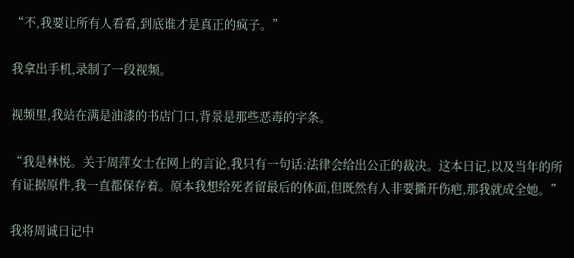“不,我要让所有人看看,到底谁才是真正的疯子。”

我拿出手机,录制了一段视频。

视频里,我站在满是油漆的书店门口,背景是那些恶毒的字条。

“我是林悦。关于周萍女士在网上的言论,我只有一句话:法律会给出公正的裁决。这本日记,以及当年的所有证据原件,我一直都保存着。原本我想给死者留最后的体面,但既然有人非要撕开伤疤,那我就成全她。”

我将周诚日记中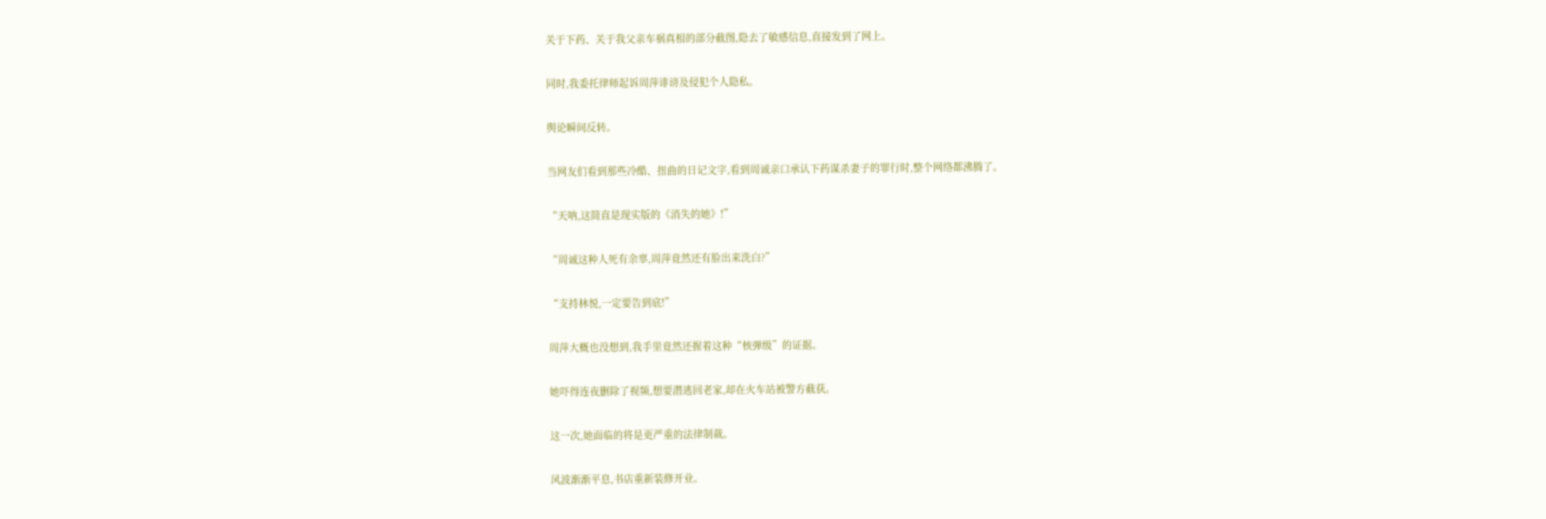关于下药、关于我父亲车祸真相的部分截图,隐去了敏感信息,直接发到了网上。

同时,我委托律师起诉周萍诽谤及侵犯个人隐私。

舆论瞬间反转。

当网友们看到那些冷酷、扭曲的日记文字,看到周诚亲口承认下药谋杀妻子的罪行时,整个网络都沸腾了。

“天呐,这简直是现实版的《消失的她》!”

“周诚这种人死有余辜,周萍竟然还有脸出来洗白?”

“支持林悦,一定要告到底!”

周萍大概也没想到,我手里竟然还握着这种“核弹级”的证据。

她吓得连夜删除了视频,想要潜逃回老家,却在火车站被警方截获。

这一次,她面临的将是更严重的法律制裁。

风波渐渐平息,书店重新装修开业。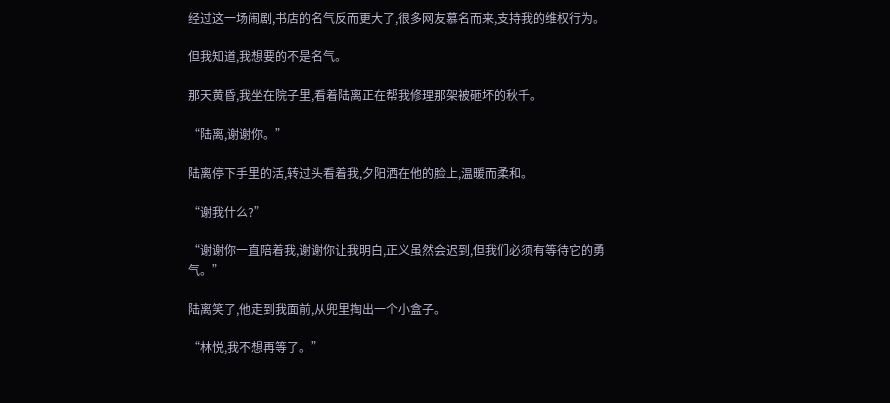经过这一场闹剧,书店的名气反而更大了,很多网友慕名而来,支持我的维权行为。

但我知道,我想要的不是名气。

那天黄昏,我坐在院子里,看着陆离正在帮我修理那架被砸坏的秋千。

“陆离,谢谢你。”

陆离停下手里的活,转过头看着我,夕阳洒在他的脸上,温暖而柔和。

“谢我什么?”

“谢谢你一直陪着我,谢谢你让我明白,正义虽然会迟到,但我们必须有等待它的勇气。”

陆离笑了,他走到我面前,从兜里掏出一个小盒子。

“林悦,我不想再等了。”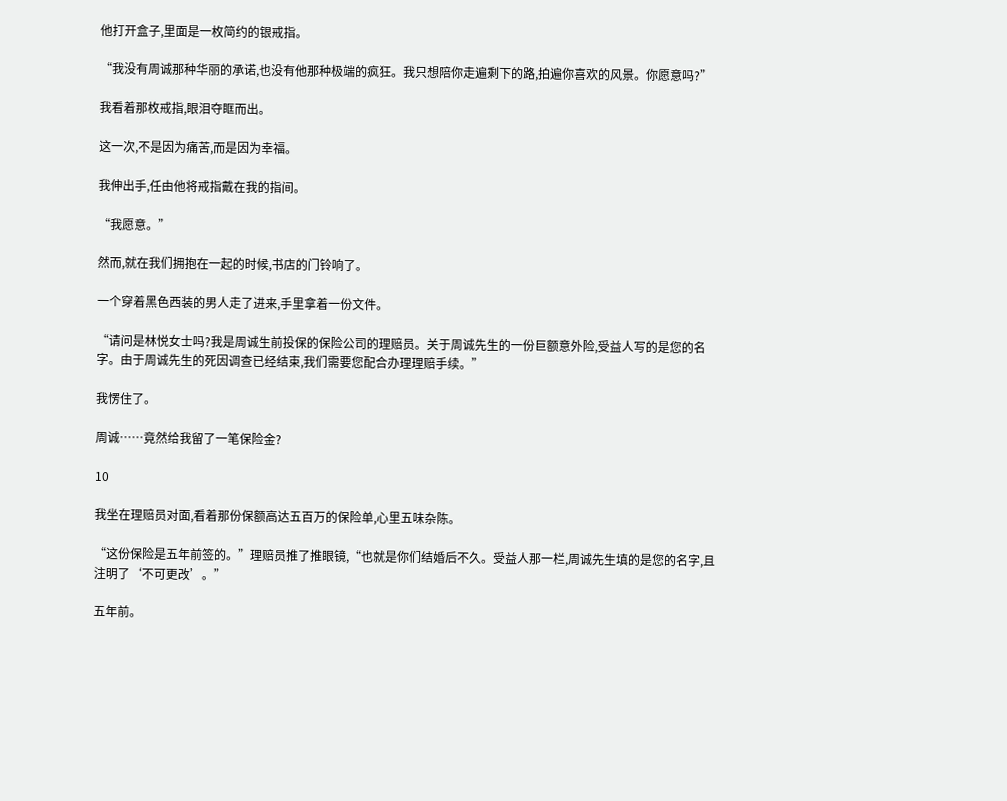他打开盒子,里面是一枚简约的银戒指。

“我没有周诚那种华丽的承诺,也没有他那种极端的疯狂。我只想陪你走遍剩下的路,拍遍你喜欢的风景。你愿意吗?”

我看着那枚戒指,眼泪夺眶而出。

这一次,不是因为痛苦,而是因为幸福。

我伸出手,任由他将戒指戴在我的指间。

“我愿意。”

然而,就在我们拥抱在一起的时候,书店的门铃响了。

一个穿着黑色西装的男人走了进来,手里拿着一份文件。

“请问是林悦女士吗?我是周诚生前投保的保险公司的理赔员。关于周诚先生的一份巨额意外险,受益人写的是您的名字。由于周诚先生的死因调查已经结束,我们需要您配合办理理赔手续。”

我愣住了。

周诚……竟然给我留了一笔保险金?

10

我坐在理赔员对面,看着那份保额高达五百万的保险单,心里五味杂陈。

“这份保险是五年前签的。”理赔员推了推眼镜,“也就是你们结婚后不久。受益人那一栏,周诚先生填的是您的名字,且注明了‘不可更改’。”

五年前。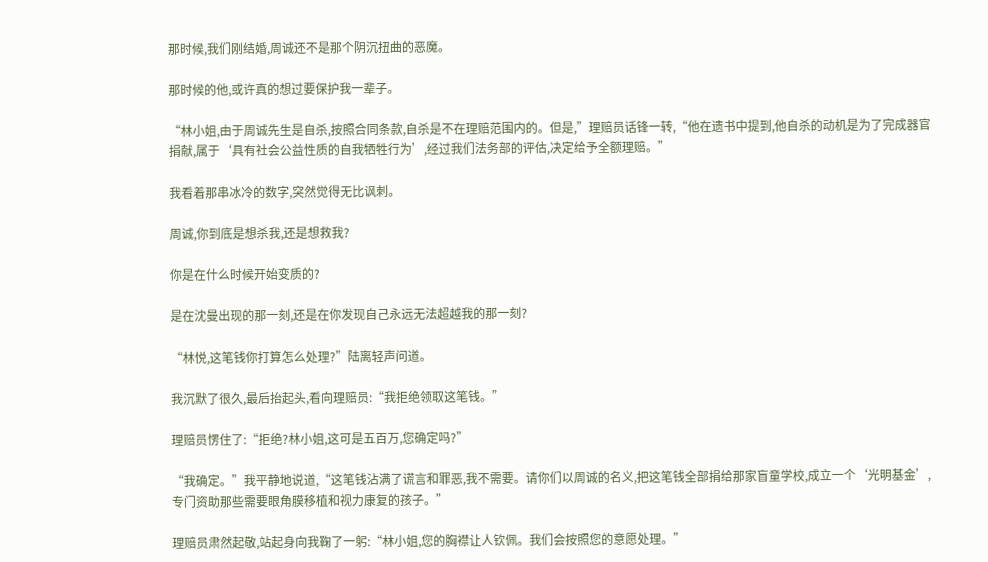那时候,我们刚结婚,周诚还不是那个阴沉扭曲的恶魔。

那时候的他,或许真的想过要保护我一辈子。

“林小姐,由于周诚先生是自杀,按照合同条款,自杀是不在理赔范围内的。但是,”理赔员话锋一转,“他在遗书中提到,他自杀的动机是为了完成器官捐献,属于‘具有社会公益性质的自我牺牲行为’,经过我们法务部的评估,决定给予全额理赔。”

我看着那串冰冷的数字,突然觉得无比讽刺。

周诚,你到底是想杀我,还是想救我?

你是在什么时候开始变质的?

是在沈曼出现的那一刻,还是在你发现自己永远无法超越我的那一刻?

“林悦,这笔钱你打算怎么处理?”陆离轻声问道。

我沉默了很久,最后抬起头,看向理赔员:“我拒绝领取这笔钱。”

理赔员愣住了:“拒绝?林小姐,这可是五百万,您确定吗?”

“我确定。”我平静地说道,“这笔钱沾满了谎言和罪恶,我不需要。请你们以周诚的名义,把这笔钱全部捐给那家盲童学校,成立一个‘光明基金’,专门资助那些需要眼角膜移植和视力康复的孩子。”

理赔员肃然起敬,站起身向我鞠了一躬:“林小姐,您的胸襟让人钦佩。我们会按照您的意愿处理。”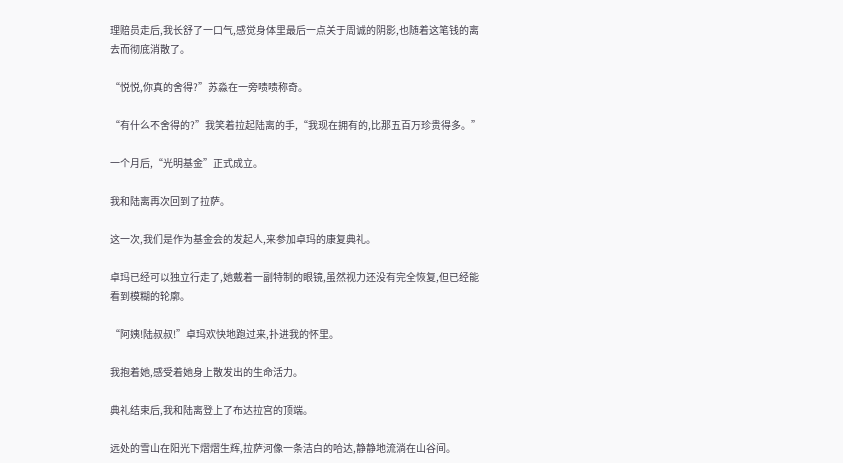理赔员走后,我长舒了一口气,感觉身体里最后一点关于周诚的阴影,也随着这笔钱的离去而彻底消散了。

“悦悦,你真的舍得?”苏淼在一旁啧啧称奇。

“有什么不舍得的?”我笑着拉起陆离的手,“我现在拥有的,比那五百万珍贵得多。”

一个月后,“光明基金”正式成立。

我和陆离再次回到了拉萨。

这一次,我们是作为基金会的发起人,来参加卓玛的康复典礼。

卓玛已经可以独立行走了,她戴着一副特制的眼镜,虽然视力还没有完全恢复,但已经能看到模糊的轮廓。

“阿姨!陆叔叔!”卓玛欢快地跑过来,扑进我的怀里。

我抱着她,感受着她身上散发出的生命活力。

典礼结束后,我和陆离登上了布达拉宫的顶端。

远处的雪山在阳光下熠熠生辉,拉萨河像一条洁白的哈达,静静地流淌在山谷间。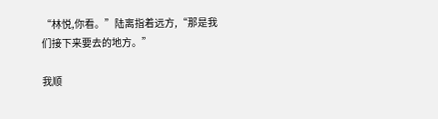“林悦,你看。”陆离指着远方,“那是我们接下来要去的地方。”

我顺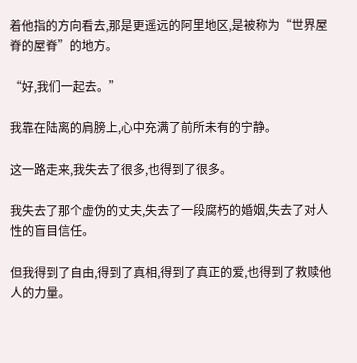着他指的方向看去,那是更遥远的阿里地区,是被称为“世界屋脊的屋脊”的地方。

“好,我们一起去。”

我靠在陆离的肩膀上,心中充满了前所未有的宁静。

这一路走来,我失去了很多,也得到了很多。

我失去了那个虚伪的丈夫,失去了一段腐朽的婚姻,失去了对人性的盲目信任。

但我得到了自由,得到了真相,得到了真正的爱,也得到了救赎他人的力量。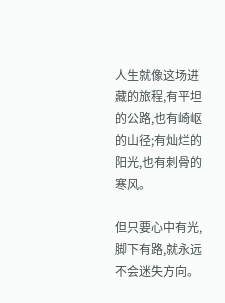人生就像这场进藏的旅程,有平坦的公路,也有崎岖的山径;有灿烂的阳光,也有刺骨的寒风。

但只要心中有光,脚下有路,就永远不会迷失方向。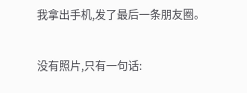我拿出手机,发了最后一条朋友圈。

没有照片,只有一句话: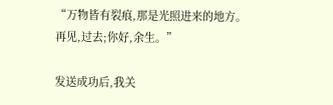“万物皆有裂痕,那是光照进来的地方。再见,过去;你好,余生。”

发送成功后,我关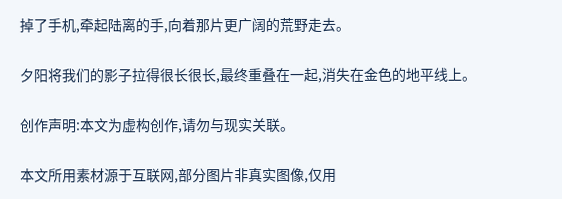掉了手机,牵起陆离的手,向着那片更广阔的荒野走去。

夕阳将我们的影子拉得很长很长,最终重叠在一起,消失在金色的地平线上。

创作声明:本文为虚构创作,请勿与现实关联。

本文所用素材源于互联网,部分图片非真实图像,仅用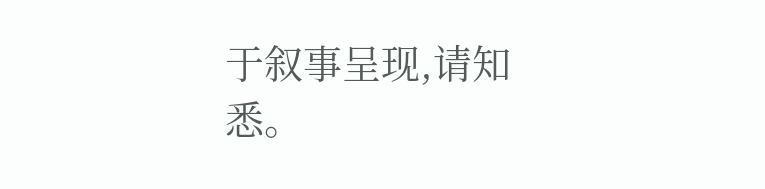于叙事呈现,请知悉。